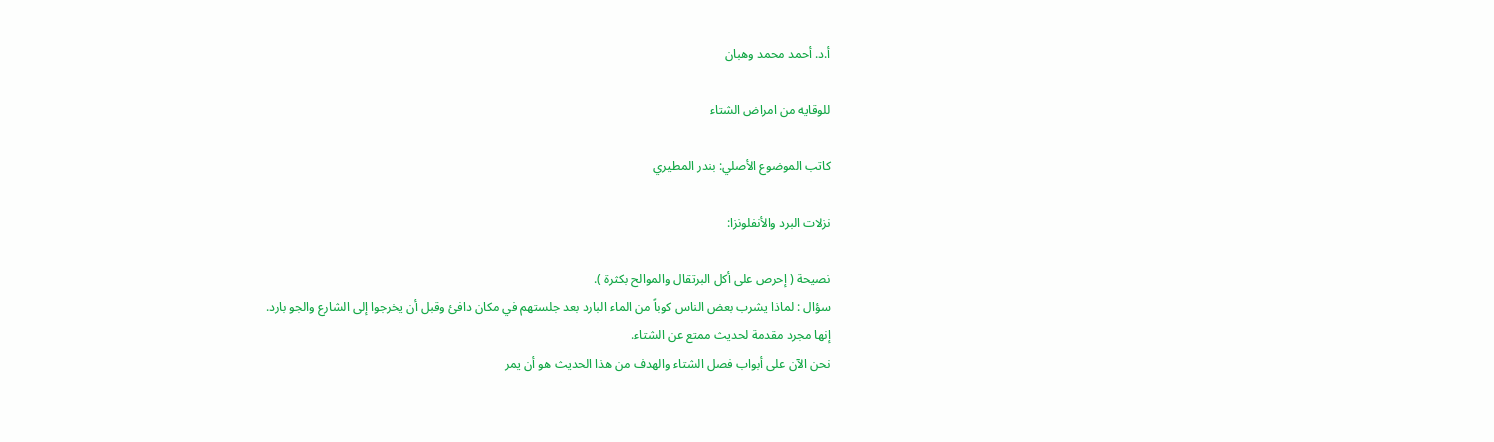أ.د. أحمد محمد وهبان

للوقايه من امراض الشتاء

كاتب الموضوع الأصلي: بندر المطيري

نزلات البرد والأنفلونزا:

نصيحة ( إحرص على أكل البرتقال والموالح بكثرة ).
سؤال : لماذا يشرب بعض الناس كوباً من الماء البارد بعد جلستهم في مكان دافئ وقبل أن يخرجوا إلى الشارع والجو بارد.
إنها مجرد مقدمة لحديث ممتع عن الشتاء.
نحن الآن على أبواب فصل الشتاء والهدف من هذا الحديث هو أن يمر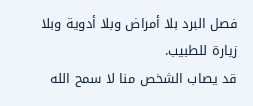فصل البرد بلا أمراض وبلا أدوية وبلا زيارة للطبيب.
قد يصاب الشخص منا لا سمح الله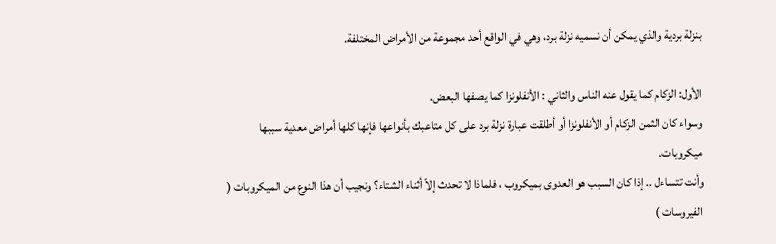بنزلة بردية والذي يمكن أن نسميه نزلة برد، وهي في الواقع أحد مجموعة من الأمراض المختلفة.

الأول: الزكام كما يقول عنه الناس والثاني : الأنفلونزا كما يصفها البعض.
وسواء كان الثمن الزكام أو الأنفلونزا أو أطلقت عبارة نزلة برد على كل متاعبك بأنواعها فإنها كلها أمراض معدية سببها ميكروبات.
وأنت تتساءل .. إذا كان السبب هو العدوى بميكروب ، فلماذا لا تحدث إلاّ أثناء الشتاء؟ ونجيب أن هذا النوع من الميكروبات ( الفيروسات )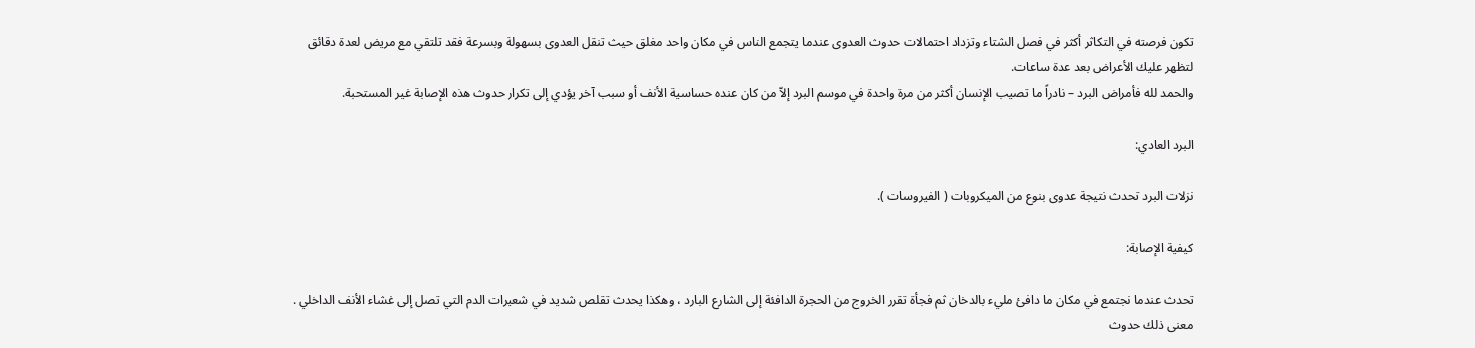تكون فرصته في التكاثر أكثر في فصل الشتاء وتزداد احتمالات حدوث العدوى عندما يتجمع الناس في مكان واحد مغلق حيث تنقل العدوى بسهولة وبسرعة فقد تلتقي مع مريض لعدة دقائق لتظهر عليك الأعراض بعد عدة ساعات.
والحمد لله فأمراض البرد – نادراً ما تصيب الإنسان أكثر من مرة واحدة في موسم البرد إلاّ من كان عنده حساسية الأنف أو سبب آخر يؤدي إلى تكرار حدوث هذه الإصابة غير المستحبة.

البرد العادي:

نزلات البرد تحدث نتيجة عدوى بنوع من الميكروبات ( الفيروسات ).

كيفية الإصابة:

تحدث عندما نجتمع في مكان ما دافئ مليء بالدخان ثم فجأة تقرر الخروج من الحجرة الدافئة إلى الشارع البارد ، وهكذا يحدث تقلص شديد في شعيرات الدم التي تصل إلى غشاء الأنف الداخلي . معنى ذلك حدوث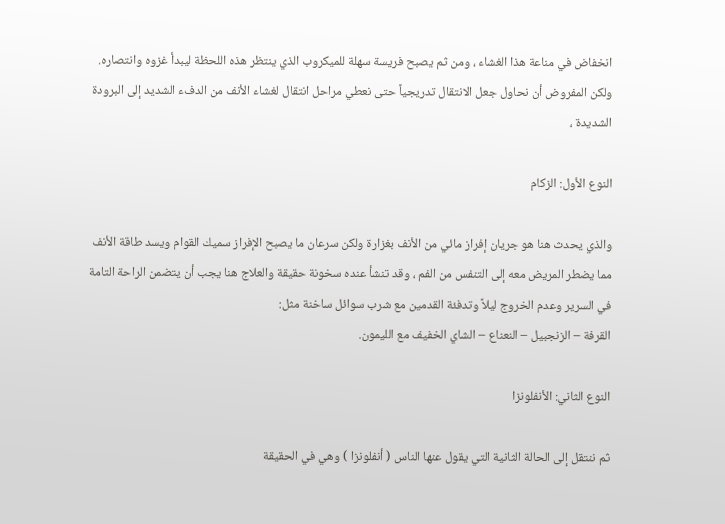انخفاض في مناعة هذا الغشاء ، ومن ثم يصبح فريسة سهلة للميكروب الذي ينتظر هذه اللحظة ليبدأ غزوه وانتصاره. ولكن المفروض أن نحاول جعل الانتقال تدريجياً حتى نعطي مراحل انتقال لغشاء الأنف من الدفء الشديد إلى البرودة الشديدة ،

النوع الأول: الزكام

والذي يحدث هنا هو جريان إفراز مائي من الأنف بغزارة ولكن سرعان ما يصبح الإفراز سميك القوام ويسد طاقة الأنف مما يضطر المريض معه إلى التنفس من الفم ، وقد تنشأ عنده سخونة حقيقة والعلاج هنا يجب أن يتضمن الراحة التامة في السرير وعدم الخروج ليلاً وتدفئة القدمين مع شرب سوائل ساخنة مثل:
القرفة – الزنجبيل – النعناع – الشاي الخفيف مع الليمون.

النوع الثاني: الأنفلونزا

ثم ننتقل إلى الحالة الثانية التي يقول عنها الناس ( أنفلونزا ) وهي في الحقيقة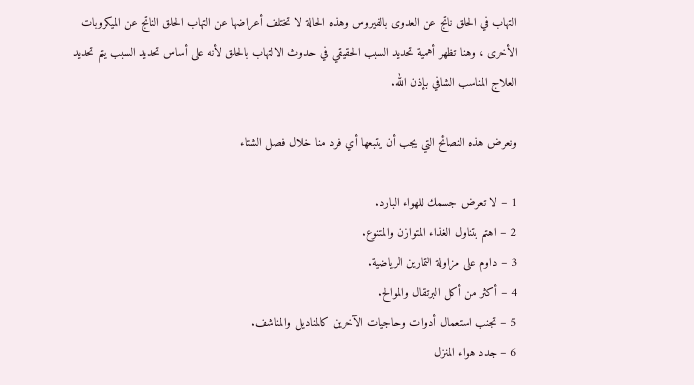التهاب في الحلق ناتج عن العدوى بالفيروس وهذه الحالة لا تختلف أعراضها عن التهاب الحلق الناتج عن الميكروبات الأخرى ، وهنا تظهر أهمية تحديد السبب الحقيقي في حدوث الالتهاب بالحلق لأنه على أساس تحديد السبب يتم تحديد العلاج المناسب الشافي بإذن الله.

ونعرض هذه النصائح التي يجب أن يتبعها أي فرد منا خلال فصل الشتاء

1 – لا تعرض جسمك للهواء البارد.
2 – اهتم بتناول الغذاء المتوازن والمتنوع.
3 – داوم على مزاولة التمارين الرياضية.
4 – أكثر من أكل البرتقال والموالح.
5 – تجنب استعمال أدوات وحاجيات الآخرين كالمناديل والمناشف.
6 – جدد هواء المنزل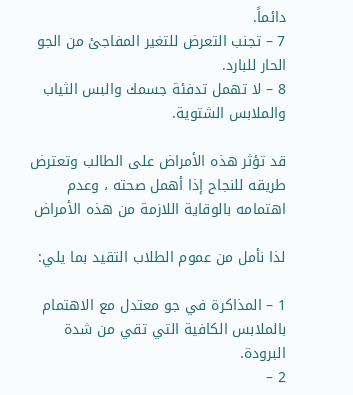دائماً.
7 – تجنب التعرض للتغير المفاجئ من الجو الحار للبارد.
8 – لا تهمل تدفئة جسمك والبس الثياب والملابس الشتوية.

قد تؤثر هذه الأمراض على الطالب وتعترض طريقه للنجاح إذا أهمل صحته ، وعدم اهتمامه بالوقاية اللازمة من هذه الأمراض

لذا نأمل من عموم الطلاب التقيد بما يلي:

1 – المذاكرة في جو معتدل مع الاهتمام بالملابس الكافية التي تقي من شدة البرودة.
2 –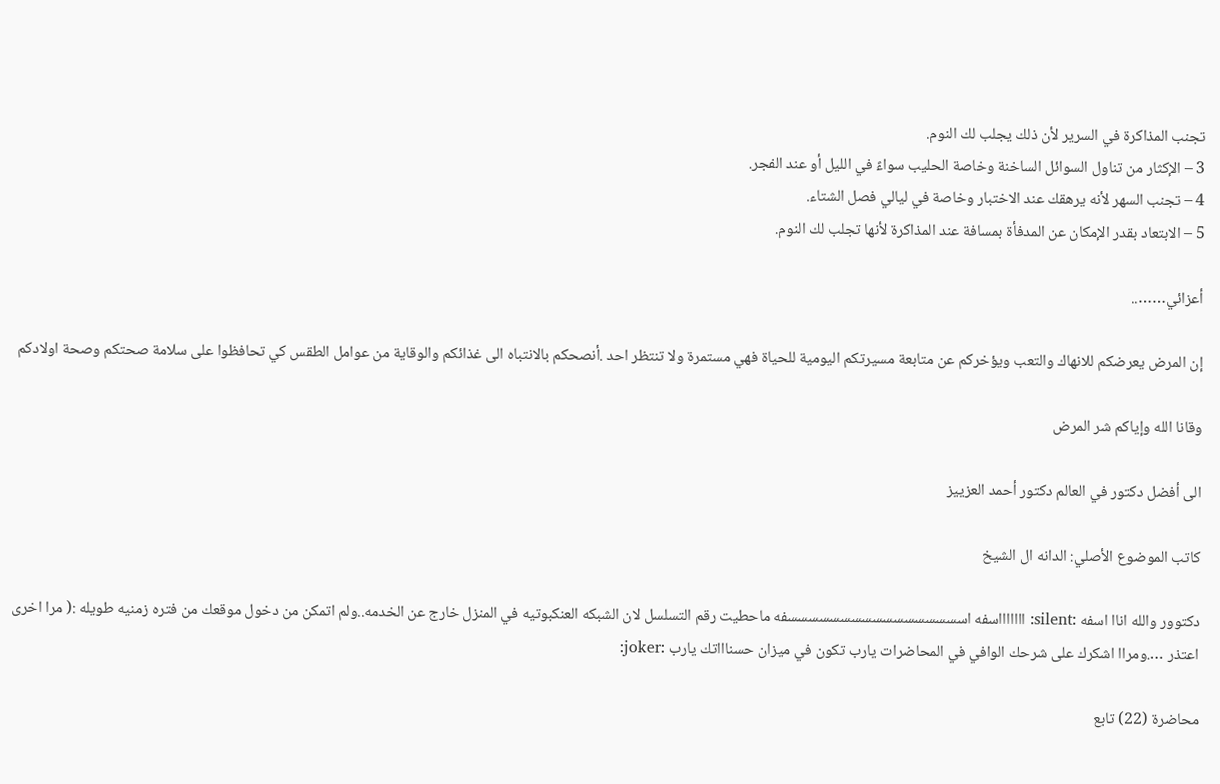تجنب المذاكرة في السرير لأن ذلك يجلب لك النوم.
3 – الإكثار من تناول السوائل الساخنة وخاصة الحليب سواءً في الليل أو عند الفجر.
4 – تجنب السهر لأنه يرهقك عند الاختبار وخاصة في ليالي فصل الشتاء.
5 – الابتعاد بقدر الإمكان عن المدفأة بمسافة عند المذاكرة لأنها تجلب لك النوم.

أعزائي……..

إن المرض يعرضكم للانهاك والتعب ويؤخركم عن متابعة مسيرتكم اليومية للحياة فهي مستمرة ولا تنتظر احد .أنصحكم بالانتباه الى غذائكم والوقاية من عوامل الطقس كي تحافظوا على سلامة صحتكم وصحة اولادكم

وقانا الله وإياكم شر المرض

الى أفضل دكتور في العالم دكتور أحمد العزييز

كاتب الموضوع الأصلي: الدانه ال الشيخ

دكتوور والله اناا اسفه :silent: اااااااسفه اسسسسسسسسسسسسسسسسسفه ماحطيت رقم التسلسل لان الشبكه العنكبوتيه في المنزل خارج عن الخدمه..ولم اتمكن من دخول موقعك من فتره زمنيه طويله :( مرا اخرى اعتذر ….ومراا اشكرك على شرحك الوافي في المحاضرات يارب تكون في ميزان حسناااتك يارب :joker:

محاضرة (22) تابع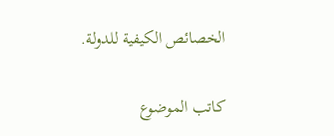الخصائص الكيفية للدولة.

كاتب الموضوع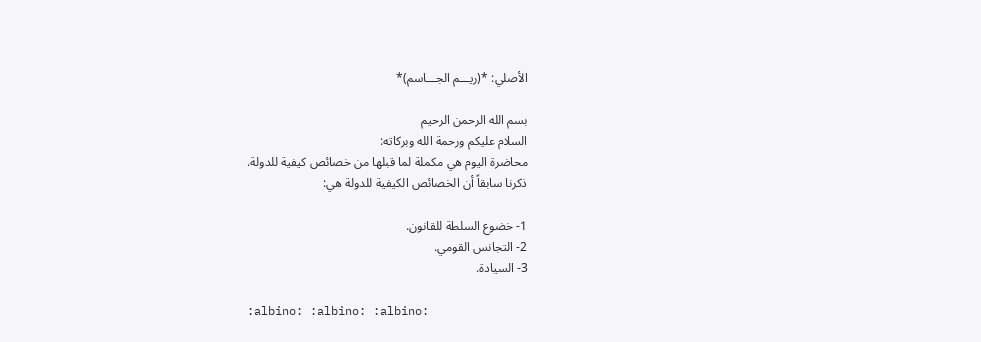الأصلي: *(ريـــم الجـــاسم)*

بسم الله الرحمن الرحيم
السلام عليكم ورحمة الله وبركاته:
محاضرة اليوم هي مكملة لما قبلها من خصائص كيفية للدولة.
ذكرنا سابقاً أن الخصائص الكيفية للدولة هي:

1- خضوع السلطة للقانون.
2- التجانس القومي.
3- السيادة.

:albino: :albino: :albino: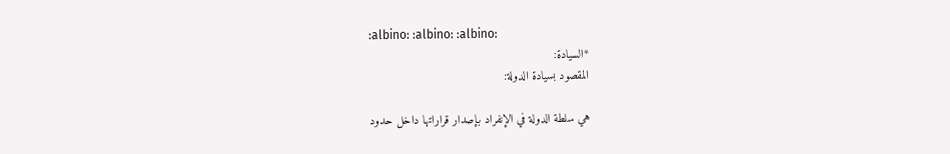:albino: :albino: :albino:
*السيادة:
المقصود بسيادة الدولة:

هي سلطة الدولة في الإنفراد بإصدار قراراتها داخل حدود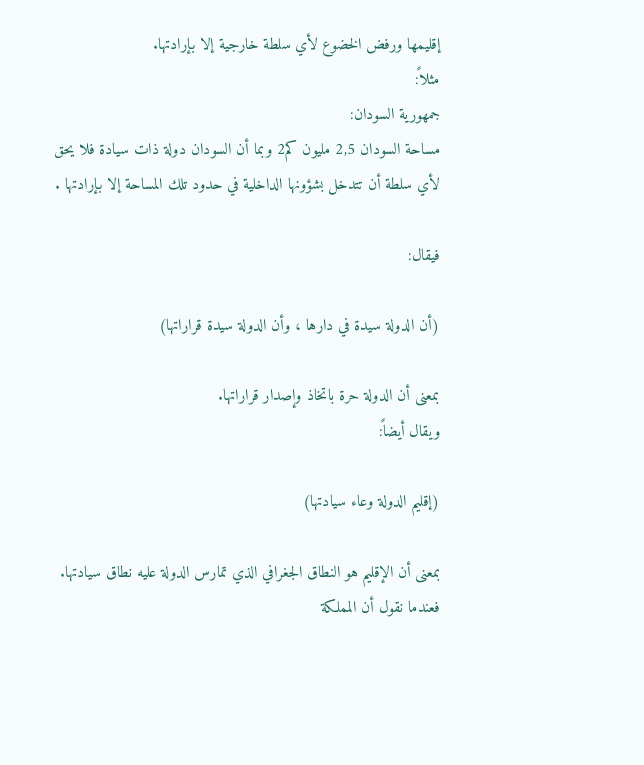إقليمها ورفض الخضوع لأي سلطة خارجية إلا بإرادتها.
مثلاً:
جمهورية السودان:
مساحة السودان 2,5 مليون كم2 وبما أن السودان دولة ذات سيادة فلا يحق لأي سلطة أن تتدخل بشؤونها الداخلية في حدود تلك المساحة إلا بإرادتها .

فيقال:

(أن الدولة سيدة في دارها ، وأن الدولة سيدة قراراتها)

بمعنى أن الدولة حرة باتخاذ وإصدار قراراتها.
ويقال أيضاً:

(إقليم الدولة وعاء سيادتها)

بمعنى أن الإقليم هو النطاق الجغرافي الذي تمارس الدولة عليه نطاق سيادتها.
فعندما نقول أن المملكة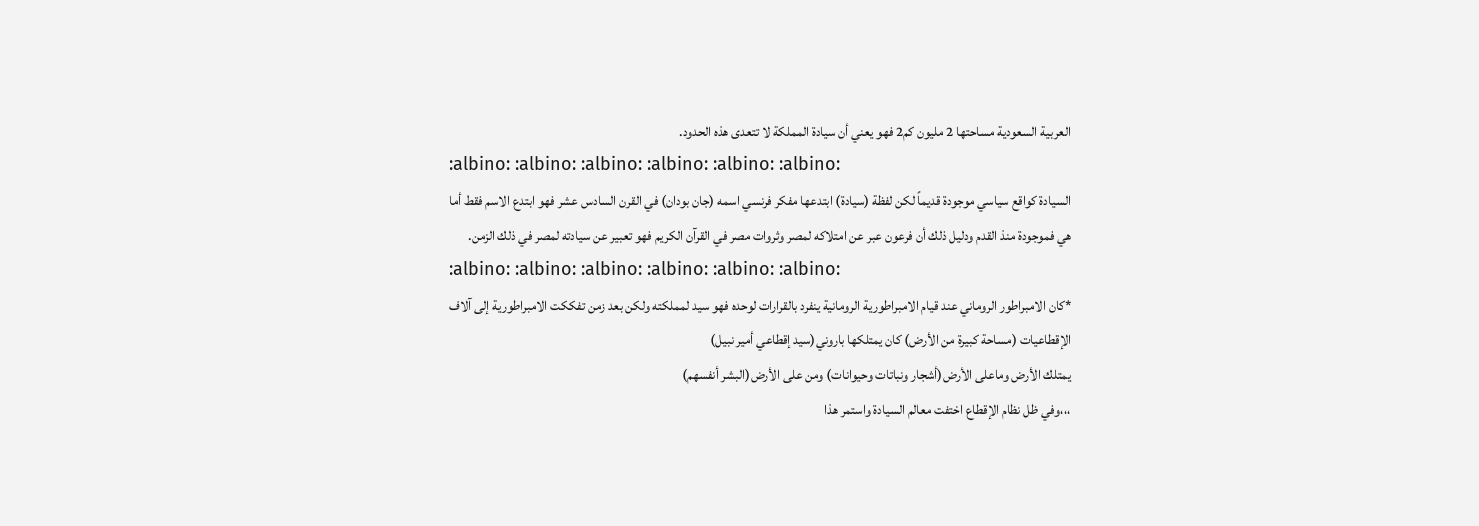العربية السعودية مساحتها 2 مليون كم2 فهو يعني أن سيادة المملكة لا تتعدى هذه الحدود.
:albino: :albino: :albino: :albino: :albino: :albino:
السيادة كواقع سياسي موجودة قديماً لكن لفظة (سيادة) ابتدعها مفكر فرنسي اسمه (جان بودان) في القرن السادس عشر فهو ابتدع الاسم فقط أما هي فموجودة منذ القدم ودليل ذلك أن فرعون عبر عن امتلاكه لمصر وثروات مصر في القرآن الكريم فهو تعبير عن سيادته لمصر في ذلك الزمن.
:albino: :albino: :albino: :albino: :albino: :albino:
*كان الامبراطور الروماني عند قيام الامبراطورية الرومانية ينفرد بالقرارات لوحده فهو سيد لمملكته ولكن بعد زمن تفككت الامبراطورية إلى آلاف الإقطاعيات (مساحة كبيرة من الأرض) كان يمتلكها باروني(سيد إقطاعي أمير نبيل)
يمتلك الأرض وماعلى الأرض(أشجار ونباتات وحيوانات) ومن على الأرض(البشر أنفسهم)
،،،وفي ظل نظام الإقطاع اختفت معالم السيادة واستمر هذا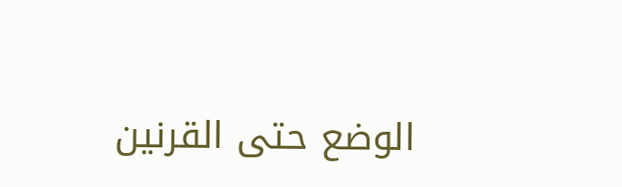الوضع حتى القرنين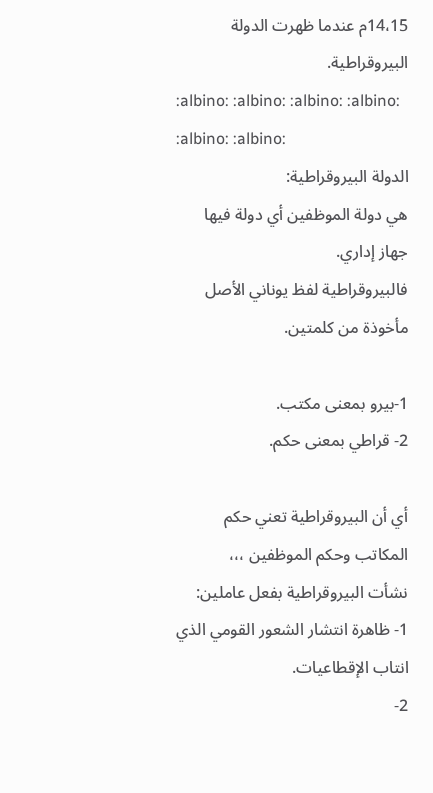14،15م عندما ظهرت الدولة البيروقراطية.
:albino: :albino: :albino: :albino: :albino: :albino:
الدولة البيروقراطية:
هي دولة الموظفين أي دولة فيها جهاز إداري.
فالبيروقراطية لفظ يوناني الأصل مأخوذة من كلمتين.

1-بيرو بمعنى مكتب.
2- قراطي بمعنى حكم.

أي أن البيروقراطية تعني حكم المكاتب وحكم الموظفين ،،،
نشأت البيروقراطية بفعل عاملين:
1- ظاهرة انتشار الشعور القومي الذي انتاب الإقطاعيات.
2-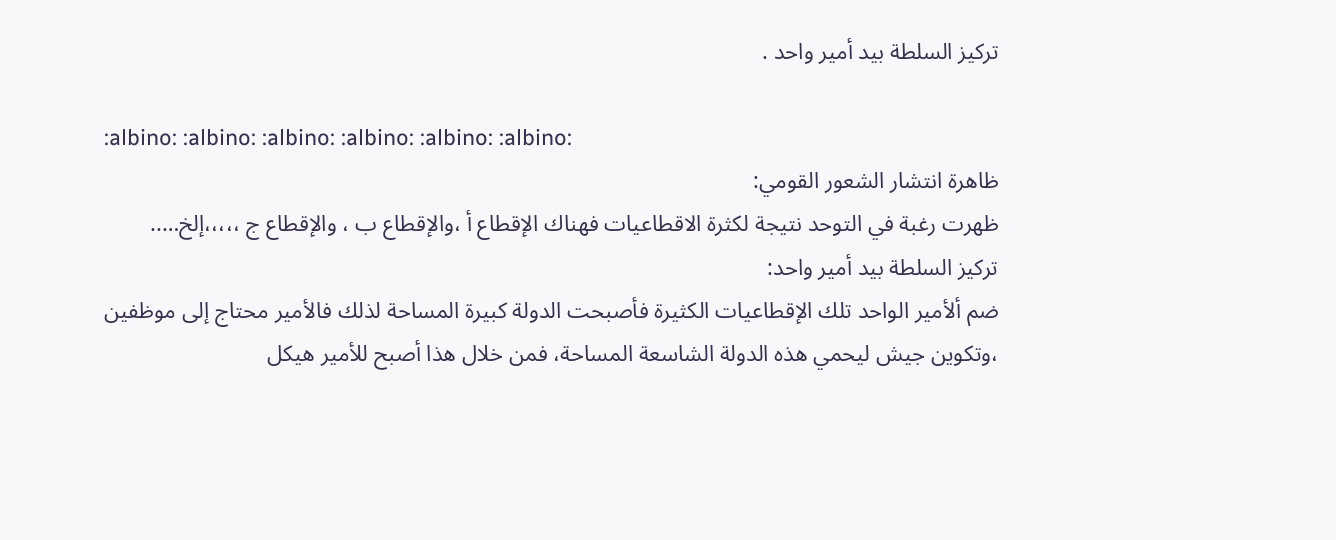تركيز السلطة بيد أمير واحد .

:albino: :albino: :albino: :albino: :albino: :albino:
ظاهرة انتشار الشعور القومي:
ظهرت رغبة في التوحد نتيجة لكثرة الاقطاعيات فهناك الإقطاع أ ،والإقطاع ب ، والإقطاع ج ،،،،،إلخ…..
تركيز السلطة بيد أمير واحد:
ضم ألأمير الواحد تلك الإقطاعيات الكثيرة فأصبحت الدولة كبيرة المساحة لذلك فالأمير محتاج إلى موظفين ،وتكوين جيش ليحمي هذه الدولة الشاسعة المساحة، فمن خلال هذا أصبح للأمير هيكل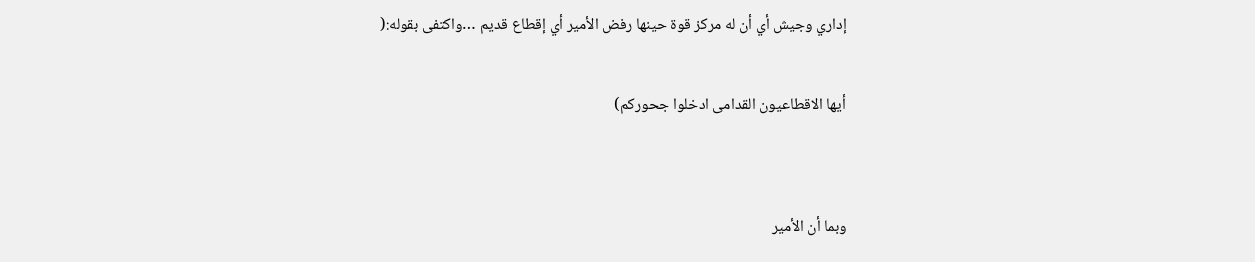إداري وجيش أي أن له مركز قوة حينها رفض الأمير أي إقطاع قديم …واكتفى بقوله:(

أيها الاقطاعيون القدامى ادخلوا جحوركم)


وبما أن الأمير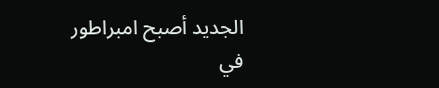الجديد أصبح امبراطور في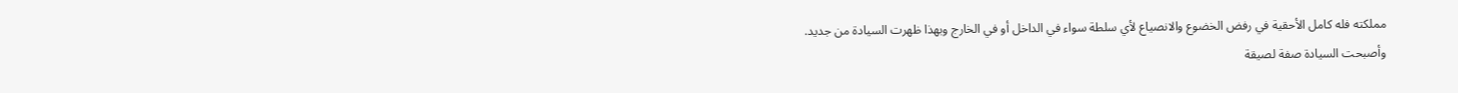مملكته فله كامل الأحقية في رفض الخضوع والانصياع لأي سلطة سواء في الداخل أو في الخارج وبهذا ظهرت السيادة من جديد.
وأصبحت السيادة صفة لصيقة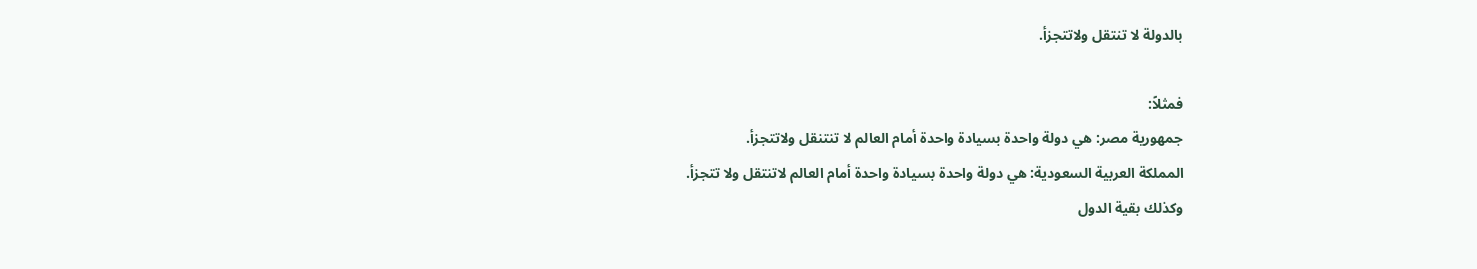بالدولة لا تنتقل ولاتتجزأ.

فمثلاً:
جمهورية مصر: هي دولة واحدة بسيادة واحدة أمام العالم لا تنتنقل ولاتتجزأ.
المملكة العربية السعودية: هي دولة واحدة بسيادة واحدة أمام العالم لاتنتقل ولا تتجزأ.
وكذلك بقية الدول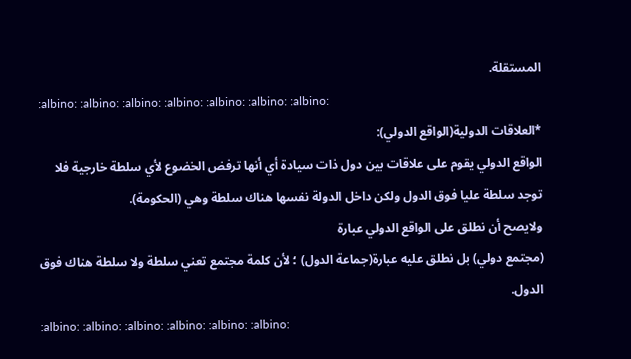المستقلة.
:albino: :albino: :albino: :albino: :albino: :albino: :albino:
*العلاقات الدولية(الواقع الدولي):
الواقع الدولي يقوم على علاقات بين دول ذات سيادة أي أنها ترفض الخضوع لأي سلطة خارجية فلا توجد سلطة عليا فوق الدول ولكن داخل الدولة نفسها هناك سلطة وهي (الحكومة).
ولايصح أن نطلق على الواقع الدولي عبارة
(مجتمع دولي) بل نطلق عليه عبارة(جماعة الدول) ؛ لأن كلمة مجتمع تعني سلطة ولا سلطة هناك فوق الدول.
:albino: :albino: :albino: :albino: :albino: :albino: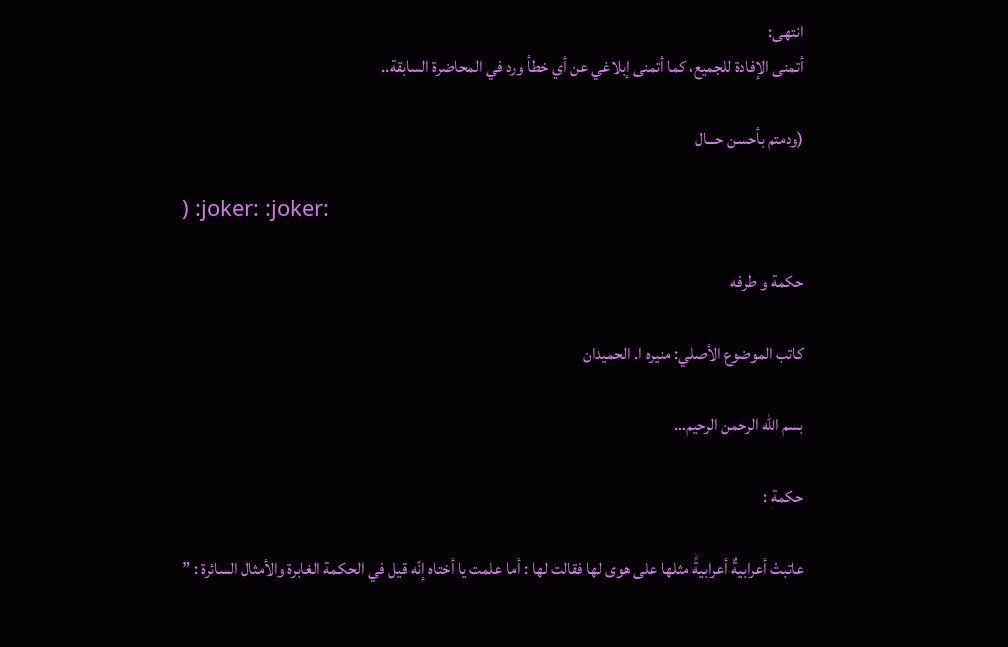انتهى:
أتمنى الإفادة للجميع، كما أتمنى إبلاغي عن أي خطأ ورد في المحاضرة السابقة..

(ودمتم بأحسن حـــال

) :joker: :joker:

حكمة و طرفه

كاتب الموضوع الأصلي: منيره ا. الحميدان

بسم الله الرحمن الرحيم…

حكمة :

عاتبتْ أعرابيةٌ أعرابيةً مثلها على هوى لها فقالت لها : أما علمت يا أختاه إنّه قيل في الحكمة الغابرة والأمثال السائرة : ”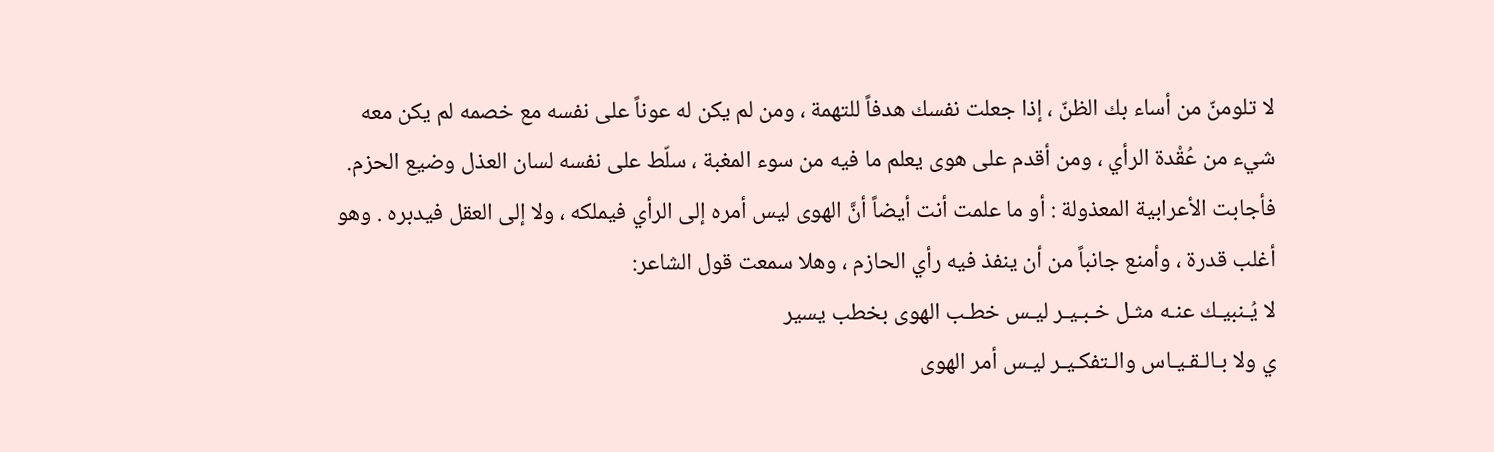لا تلومنّ من أساء بك الظنّ ، إذا جعلت نفسك هدفاً للتهمة ، ومن لم يكن له عوناً على نفسه مع خصمه لم يكن معه شيء من عُقْدة الرأي ، ومن أقدم على هوى يعلم ما فيه من سوء المغبة ، سلّط على نفسه لسان العذل وضيع الحزم. فأجابت الأعرابية المعذولة : أو ما علمت أنت أيضاً أنَّ الهوى ليس أمره إلى الرأي فيملكه ، ولا إلى العقل فيدبره . وهو أغلب قدرة ، وأمنع جانباً من أن ينفذ فيه رأي الحازم ، وهلا سمعت قول الشاعر:
لا يُـنبيـك عنـه مثـل خـبـيـر ليـس خطـب الهوى بخطب يسير
ي ولا بـالـقـيـاس والـتفكـيـر ليـس أمر الهوى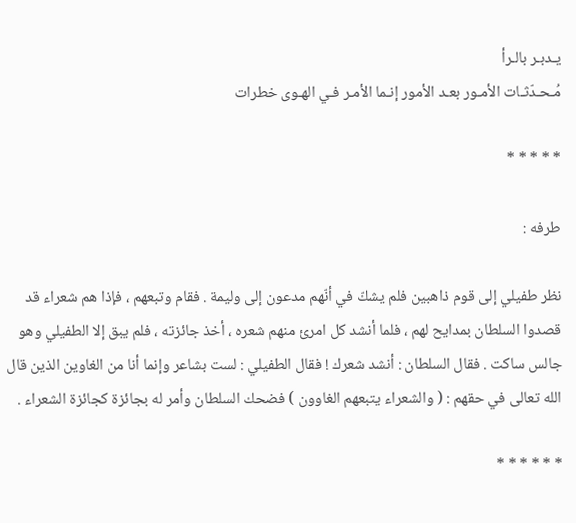يـدبـر بالـرأ
مُـحـدّثـات الأمـور بعـد الأمور إنـما الأمـر فـي الهـوى خطرات

* * * * *

طرفه :

نظر طفيلي إلى قوم ذاهبين فلم يشكّ في أنّهم مدعون إلى وليمة . فقام وتبعهم ، فإذا هم شعراء قد قصدوا السلطان بمدايح لهم ، فلما أنشد كل امرئ منهم شعره ، أخذ جائزته ، فلم يبق إلا الطفيلي وهو جالس ساكت . فقال السلطان : أنشد شعرك ! فقال الطفيلي : لست بشاعر وإنما أنا من الغاوين الذين قال الله تعالى في حقهم : ( والشعراء يتبعهم الغاوون ) فضحك السلطان وأمر له بجائزة كجائزة الشعراء .

* * * * * *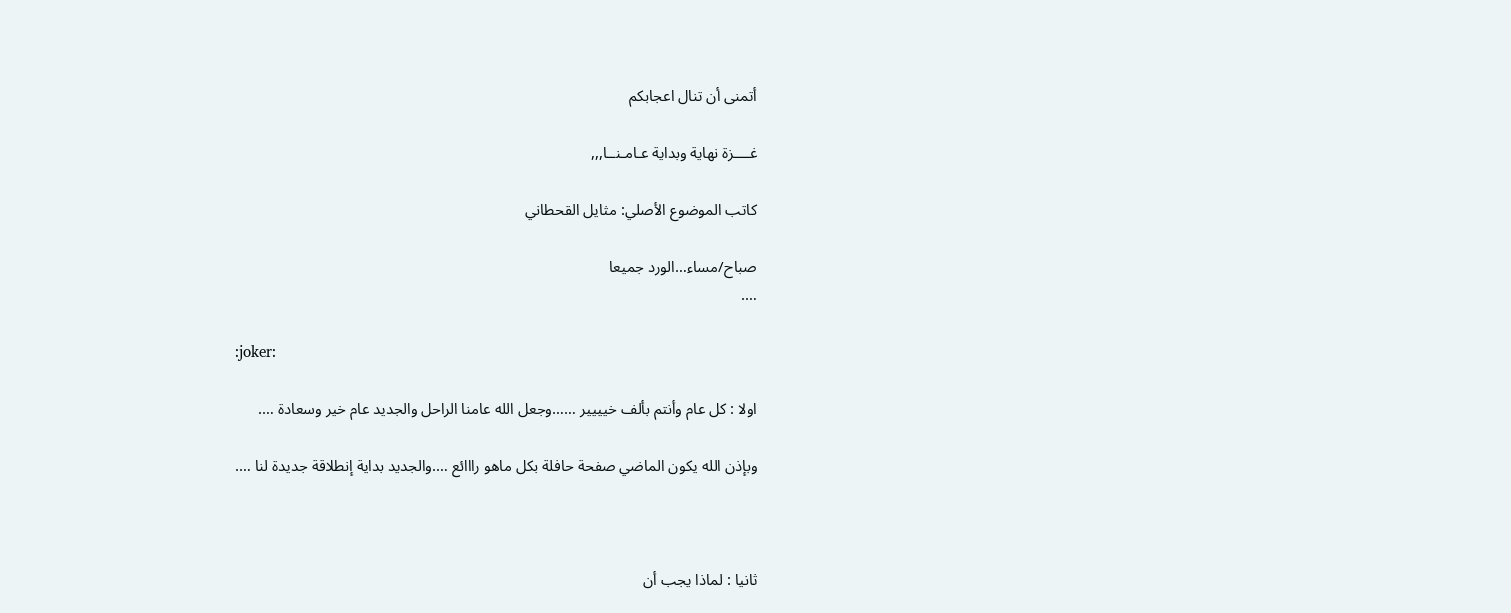أتمنى أن تنال اعجابكم

غــــزة نهاية وبداية عـامـنــا,,,

كاتب الموضوع الأصلي: مثايل القحطاني

صباح/مساء…الورد جميعا
….

:joker:

اولا : كل عام وأنتم بألف خيييير ……وجعل الله عامنا الراحل والجديد عام خير وسعادة ….

وبإذن الله يكون الماضي صفحة حافلة بكل ماهو رااائع ….والجديد بداية إنطلاقة جديدة لنا ….



ثانيا : لماذا يجب أن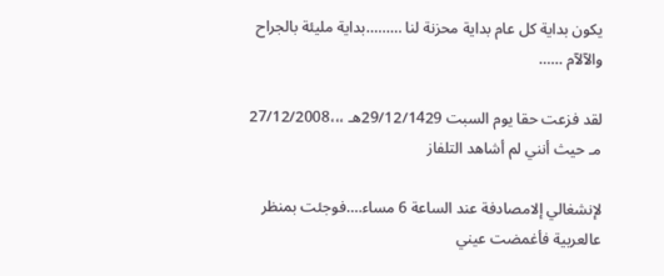يكون بداية كل عام بداية محزنة لنا ………بداية مليئة بالجراح والآلآم ……

لقد فزعت حقا يوم السبت 29/12/1429هـ ،،،27/12/2008 مـ حيث أنني لم أشاهد التلفاز

لإنشغالي إلامصادفة عند الساعة 6 مساء….فوجئت بمنظر عالعربية فأغمضت عيني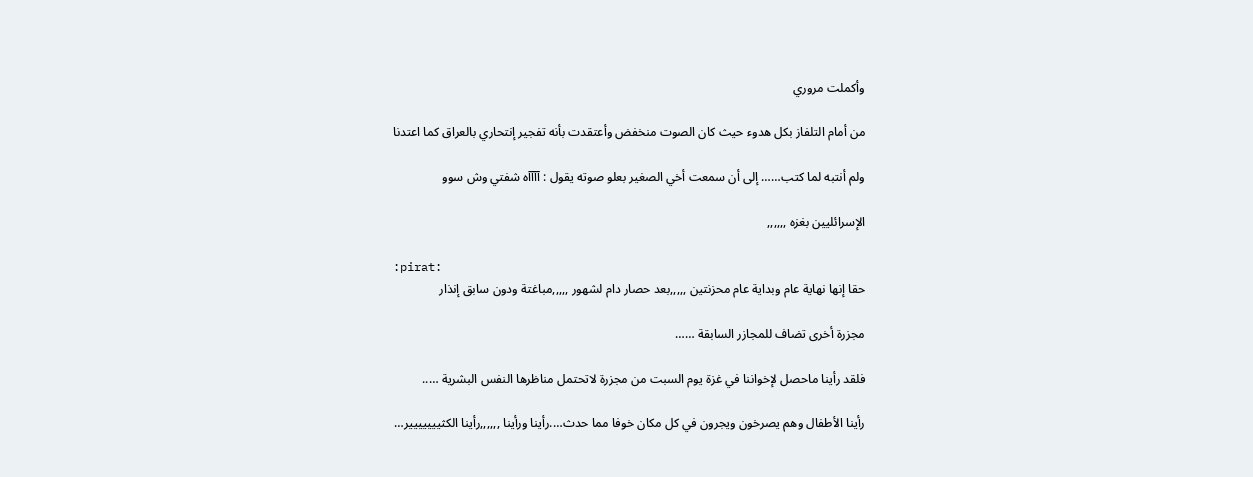وأكملت مروري

من أمام التلفاز بكل هدوء حيث كان الصوت منخفض وأعتقدت بأنه تفجير إنتحاري بالعراق كما اعتدنا

ولم أنتبه لما كتب…… إلى أن سمعت أخي الصغير بعلو صوته يقول : آآآآه شفتي وش سوو

الإسرائليين بغزه ,,,,,,

:pirat:
حقا إنها نهاية عام وبداية عام محزنتين ,,,,,بعد حصار دام لشهور ,,,,,مباغتة ودون سابق إنذار

مجزرة أخرى تضاف للمجازر السابقة ……

فلقد رأينا ماحصل لإخواننا في غزة يوم السبت من مجزرة لاتحتمل مناظرها النفس البشرية …..

رأينا الأطفال وهم يصرخون ويجرون في كل مكان خوفا مما حدث….رأينا ورأينا ,,,,,,رأينا الكثييييييير…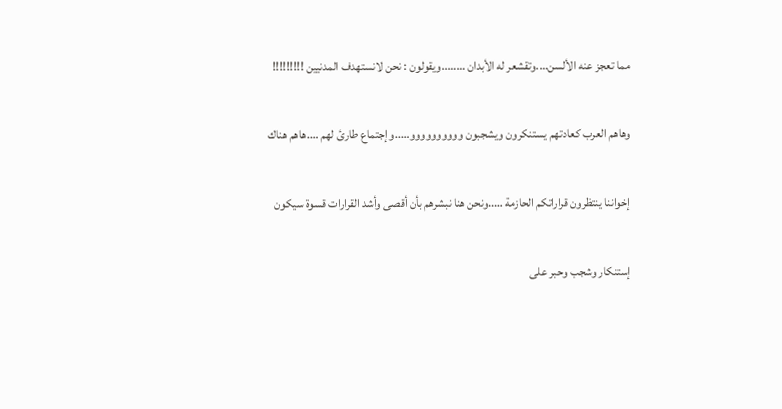مما تعجز عنه الألسن….وتقشعر له الأبدان ……..ويقولون : نحن لانستهدف المدنيين !!!!!!!!!

وهاهم العرب كعادتهم يستنكرون ويشجبون وووووووووو…..وإجتماع طارئ لهم ….هاهم هناك

إخواننا ينتظرون قراراتكم الحازمة …..ونحن هنا نبشرهم بأن أقصى وأشد القرارات قسوة سيكون

إستنكار وشجب وحبر على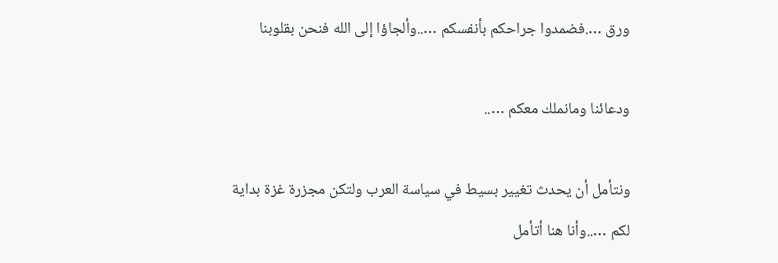ورق ….فضمدوا جراحكم بأنفسكم …..وألجاؤا إلى الله فنحن بقلوبنا

ودعائنا ومانملك معكم …..

ونتأمل أن يحدث تغيير بسيط في سياسة العرب ولتكن مجزرة غزة بداية لكم …..وأنا هنا أتأمل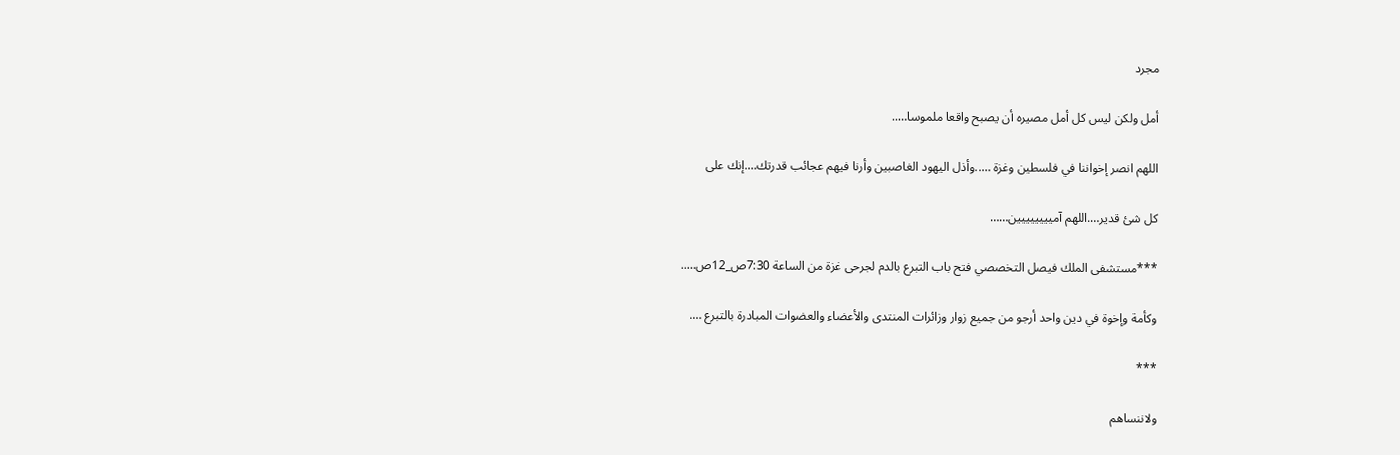مجرد

أمل ولكن ليس كل أمل مصيره أن يصبح واقعا ملموسا…..

اللهم انصر إخواننا في فلسطين وغزة …..وأذل اليهود الغاصبين وأرنا فيهم عجائب قدرتك….إنك على

كل شئ قدير….اللهم آميييييييين……

***مستشفى الملك فيصل التخصصي فتح باب التبرع بالدم لجرحى غزة من الساعة 7:30ص_12ص…..

وكأمة وإخوة في دين واحد أرجو من جميع زوار وزائرات المنتدى والأعضاء والعضوات المبادرة بالتبرع ….

***

ولاننساهم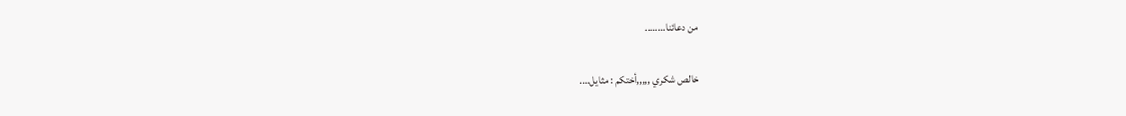من دعائنا……..

خالص شكري ,,,,,أختكم : مثايل….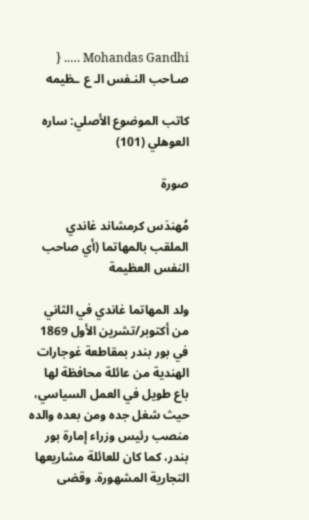Mohandas Gandhi ….. { صـاحب النـفس الـ ع ـظيمه

كاتب الموضوع الأصلي: ساره العوهلي (101)

صورة

مُهندَس كرمشاند غاندي الملقب بالمهاتما (أي صاحب النفس العظيمة

ولد المهاتما غاندي في الثاني من أكتوبر/تشرين الأول 1869 في بور بندر بمقاطعة غوجارات الهندية من عائلة محافظة لها باع طويل في العمل السياسي، حيث شغل جده ومن بعده والده منصب رئيس وزراء إمارة بور بندر، كما كان للعائلة مشاريعها التجارية المشهورة. وقضى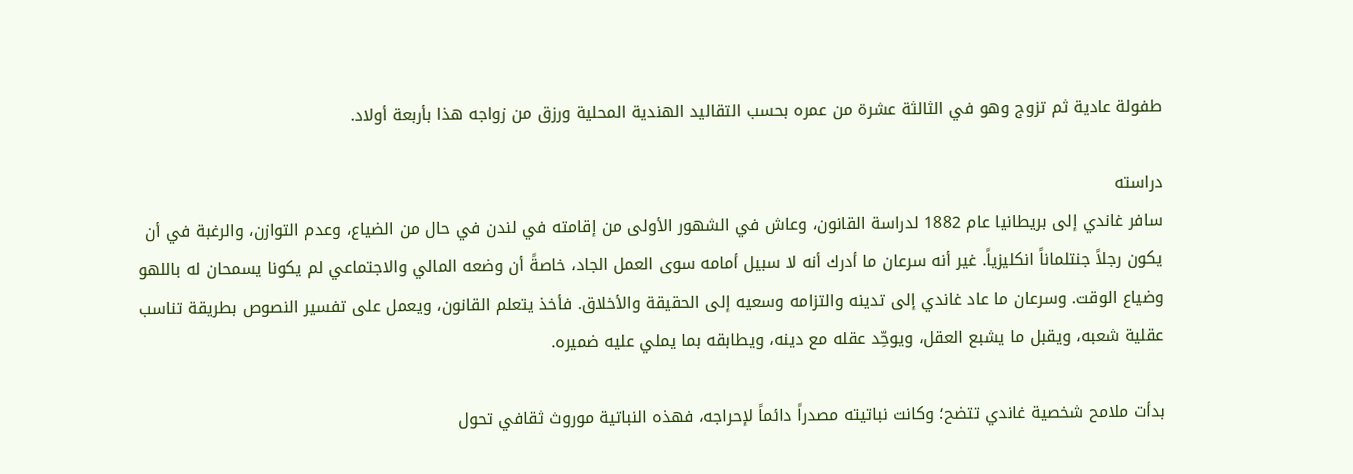طفولة عادية ثم تزوج وهو في الثالثة عشرة من عمره بحسب التقاليد الهندية المحلية ورزق من زواجه هذا بأربعة أولاد.

دراسته
سافر غاندي إلى بريطانيا عام 1882 لدراسة القانون، وعاش في الشهور الأولى من إقامته في لندن في حال من الضياع، وعدم التوازن، والرغبة في أن يكون رجلاً جنتلماناً انكليزياً. غير أنه سرعان ما أدرك أنه لا سبيل أمامه سوى العمل الجاد، خاصةً أن وضعه المالي والاجتماعي لم يكونا يسمحان له باللهو وضياع الوقت. وسرعان ما عاد غاندي إلى تدينه والتزامه وسعيه إلى الحقيقة والأخلاق. فأخذ يتعلم القانون، ويعمل على تفسير النصوص بطريقة تناسب عقلية شعبه، ويقبل ما يشبع العقل، ويوحِّد عقله مع دينه، ويطابقه بما يملي عليه ضميره.

بدأت ملامح شخصية غاندي تتضح؛ وكانت نباتيته مصدراً دائماً لإحراجه، فهذه النباتية موروث ثقافي تحول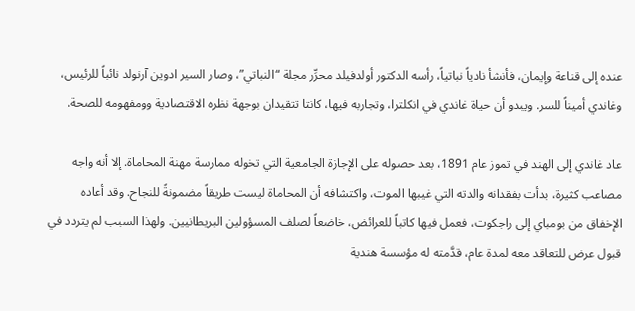عنده إلى قناعة وإيمان، فأنشأ نادياً نباتياً، رأسه الدكتور أولدفيلد محرِّر مجلة “النباتي”، وصار السير ادوين آرنولد نائباً للرئيس، وغاندي أميناً للسر. ويبدو أن حياة غاندي في انكلترا، وتجاربه فيها، كانتا تتقيدان بوجهة نظره الاقتصادية وومفهومه للصحة.

عاد غاندي إلى الهند في تموز عام 1891، بعد حصوله على الإجازة الجامعية التي تخوله ممارسة مهنة المحاماة. إلا أنه واجه مصاعب كثيرة، بدأت بفقدانه والدته التي غيبها الموت، واكتشافه أن المحاماة ليست طريقاً مضمونةً للنجاح. وقد أعاده الإخفاق من بومباي إلى راجكوت، فعمل فيها كاتباً للعرائض، خاضعاً لصلف المسؤولين البريطانيين. ولهذا السبب لم يتردد في قبول عرض للتعاقد معه لمدة عام، قدَّمته له مؤسسة هندية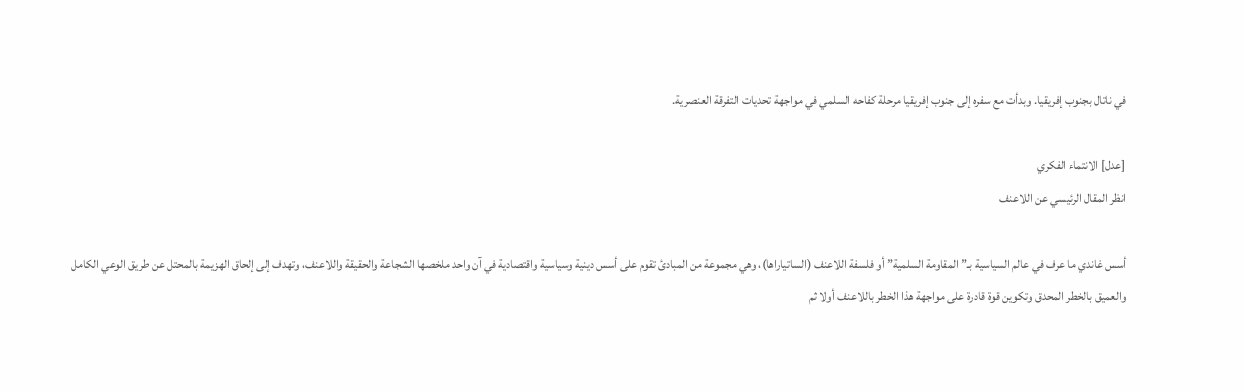في ناتال بجنوب إفريقيا. وبدأت مع سفره إلى جنوب إفريقيا مرحلة كفاحه السلمي في مواجهة تحديات التفرقة العنصرية.

[عدل] الانتماء الفكري
انظر المقال الرئيسي عن اللاعنف

أسس غاندي ما عرف في عالم السياسية بـ”المقاومة السلمية” أو فلسفة اللاعنف (الساتياراها)، وهي مجموعة من المبادئ تقوم على أسس دينية وسياسية واقتصادية في آن واحد ملخصها الشجاعة والحقيقة واللاعنف، وتهدف إلى إلحاق الهزيمة بالمحتل عن طريق الوعي الكامل والعميق بالخطر المحدق وتكوين قوة قادرة على مواجهة هذا الخطر باللاعنف أولا ثم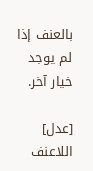بالعنف إذا لم يوجد خيار آخر.

[عدل] اللاعنف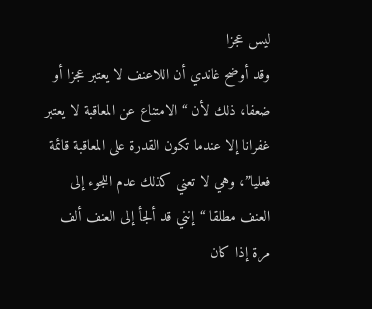ليس عجزا
وقد أوضح غاندي أن اللاعنف لا يعتبر عجزا أو ضعفا، ذلك لأن “الامتناع عن المعاقبة لا يعتبر غفرانا إلا عندما تكون القدرة على المعاقبة قائمة فعليا”، وهي لا تعني كذلك عدم اللجوء إلى العنف مطلقا “إنني قد ألجأ إلى العنف ألف مرة إذا كان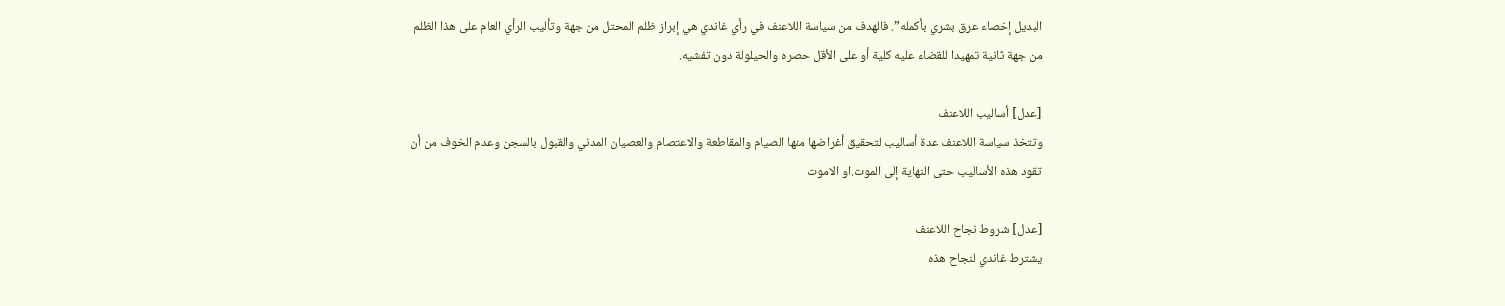البديل إخصاء عرق بشري بأكمله”. فالهدف من سياسة اللاعنف في رأي غاندي هي إبراز ظلم المحتل من جهة وتأليب الرأي العام على هذا الظلم من جهة ثانية تمهيدا للقضاء عليه كلية أو على الأقل حصره والحيلولة دون تفشيه.

[عدل] أساليب اللاعنف
وتتخذ سياسة اللاعنف عدة أساليب لتحقيق أغراضها منها الصيام والمقاطعة والاعتصام والعصيان المدني والقبول بالسجن وعدم الخوف من أن تقود هذه الأساليب حتى النهاية إلى الموت.او الاموت

[عدل] شروط نجاح اللاعنف
يشترط غاندي لنجاح هذه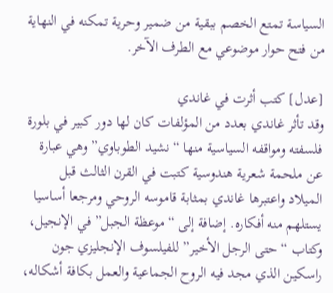السياسة تمتع الخصم ببقية من ضمير وحرية تمكنه في النهاية من فتح حوار موضوعي مع الطرف الآخر.

[عدل] كتب أثرت في غاندي
وقد تأثر غاندي بعدد من المؤلفات كان لها دور كبير في بلورة فلسفته ومواقفه السياسية منها “نشيد الطوباوي” وهي عبارة عن ملحمة شعرية هندوسية كتبت في القرن الثالث قبل الميلاد واعتبرها غاندي بمثابة قاموسه الروحي ومرجعا أساسيا يستلهم منه أفكاره. إضافة إلى “موعظة الجبل” في الإنجيل، وكتاب “حتى الرجل الأخير” للفيلسوف الإنجليزي جون راسكين الذي مجد فيه الروح الجماعية والعمل بكافة أشكاله،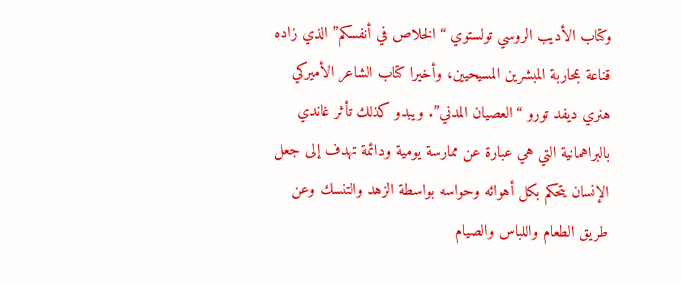وكتاب الأديب الروسي تولستوي “الخلاص في أنفسكم” الذي زاده قناعة بمحاربة المبشرين المسيحيين، وأخيرا كتاب الشاعر الأميركي هنري ديفد تورو “العصيان المدني”. ويبدو كذلك تأثر غاندي بالبراهمانية التي هي عبارة عن ممارسة يومية ودائمة تهدف إلى جعل الإنسان يتحكم بكل أهوائه وحواسه بواسطة الزهد والتنسك وعن طريق الطعام واللباس والصيام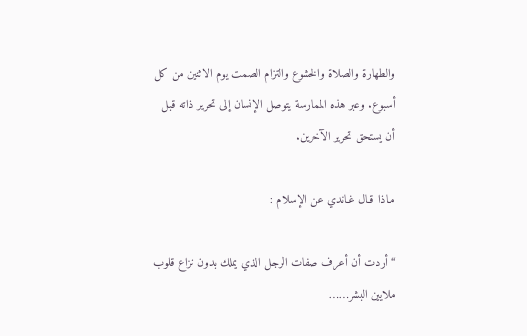والطهارة والصلاة والخشوع والتزام الصمت يوم الاثنين من كل أسبوع. وعبر هذه الممارسة يتوصل الإنسان إلى تحرير ذاته قبل أن يستحق تحرير الآخرين.

مـاذا قـال غـاندي عن الإسلام :

“أردت أن أعرف صفات الرجل الذي يملك بدون نزاع قلوب ملايين البشر……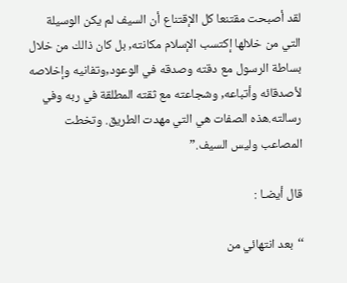لقد أصبحت مقتنعا كل الإقتناع أن السيف لم يكن الوسيلة التي من خلالها إكتسب الإسلام مكانته, بل كان ذالك من خلال بساطة الرسول مع دقته وصدقه في الوعود,وتفانيه وإخلاصه لأصدقائه وأتباعه, وشجاعته مع ثقته المطلقة في ربه وفي رسالته.هذه الصفات هي التي مهدت الطريق. وتخطت المصاعب وليس السيف.”

قال أيضـا :

‘‘بعد انتهائي من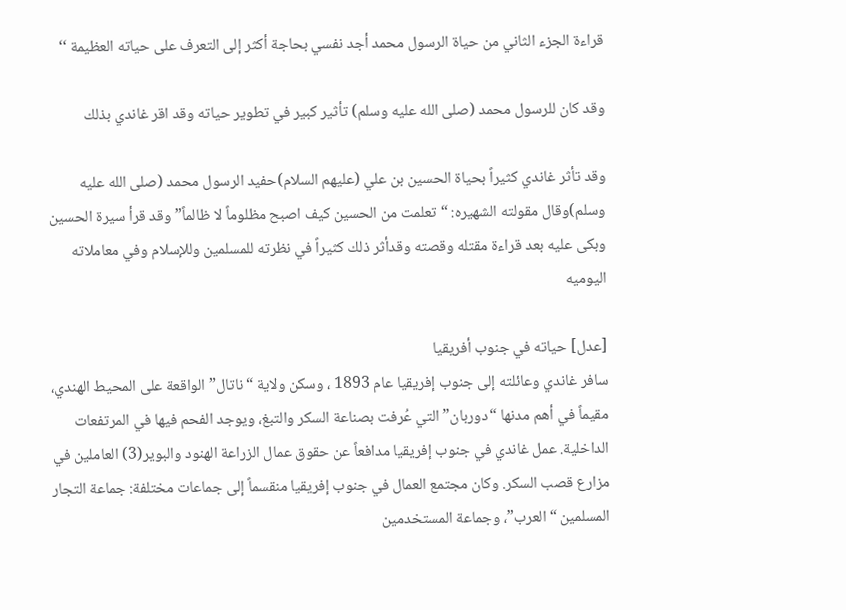قراءة الجزء الثاني من حياة الرسول محمد أجد نفسي بحاجة أكثر إلى التعرف على حياته العظيمة ‘‘

وقد كان للرسول محمد (صلى الله عليه وسلم) تأثير كبير في تطوير حياته وقد اقر غاندي بذلك

وقد تأثر غاندي كثيراً بحياة الحسين بن علي (عليهم السلام)حفيد الرسول محمد (صلى الله عليه وسلم)وقال مقولته الشهيره: “تعلمت من الحسين كيف اصبح مظلوماً لا ظالماً” وقد قرأ سيرة الحسين وبكى عليه بعد قراءة مقتله وقصته وقدأثر ذلك كثيراً في نظرته للمسلمين وللإسلام وفي معاملاته اليوميه

[عدل] حياته في جنوب أفريقيا
سافر غاندي وعائلته إلى جنوب إفريقيا عام 1893 ، وسكن ولاية “ناتال” الواقعة على المحيط الهندي، مقيماً في أهم مدنها “دوربان” التي عُرفت بصناعة السكر والتبغ، ويوجد الفحم فيها في المرتفعات الداخلية. عمل غاندي في جنوب إفريقيا مدافعاً عن حقوق عمال الزراعة الهنود والبوير(3) العاملين في مزارع قصب السكر. وكان مجتمع العمال في جنوب إفريقيا منقسماً إلى جماعات مختلفة: جماعة التجار المسلمين “العرب”، وجماعة المستخدمين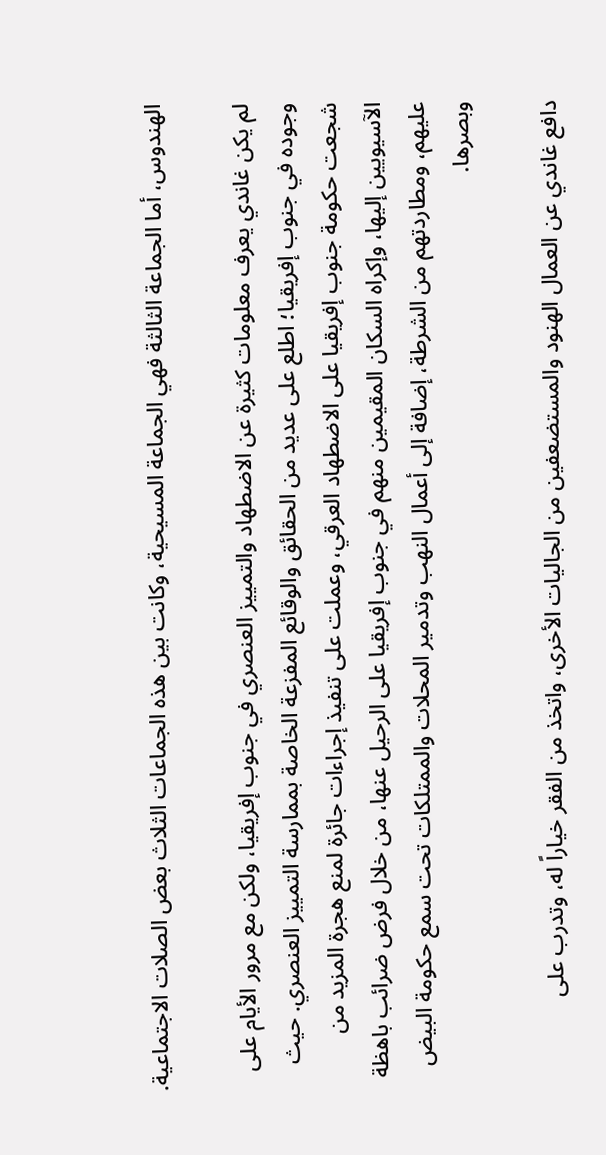الهندوس، أما الجماعة الثالثة فهي الجماعة المسيحية، وكانت بين هذه الجماعات الثلاث بعض الصلات الاجتماعية.

لم يكن غاندي يعرف معلومات كثيرة عن الاضطهاد والتمييز العنصري في جنوب إفريقيا، ولكن مع مرور الأيام على وجوده في جنوب إفريقيا؛ اطلع على عديد من الحقائق والوقائع المفزعة الخاصة بممارسة التمييز العنصري. حيث شجعت حكومة جنوب إفريقيا على الاضطهاد العرقي، وعملت على تنفيذ إجراءات جائرة لمنع هجرة المزيد من الآسيويين إليها، وإكراه السكان المقيمين منهم في جنوب إفريقيا على الرحيل عنها، من خلال فرض ضرائب باهظة عليهم، ومطاردتهم من الشرطة، إضافة إلى أعمال النهب وتدمير المحلات والممتلكات تحت سمع حكومة البيض وبصرها.

دافع غاندي عن العمال الهنود والمستضعفين من الجاليات الأخرى، واتخذ من الفقر خياراً له، وتدرب على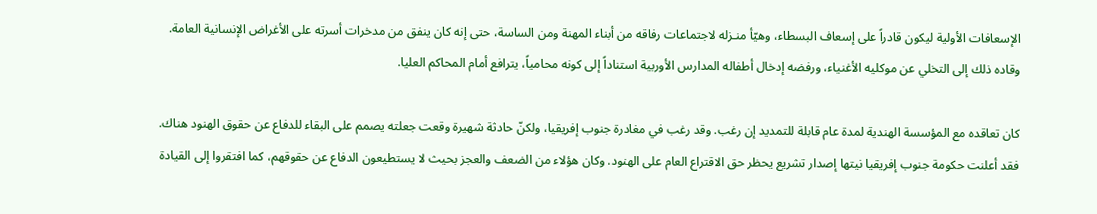الإسعافات الأولية ليكون قادراً على إسعاف البسطاء، وهيّأ منـزله لاجتماعات رفاقه من أبناء المهنة ومن الساسة، حتى إنه كان ينفق من مدخرات أسرته على الأغراض الإنسانية العامة. وقاده ذلك إلى التخلي عن موكليه الأغنياء، ورفضه إدخال أطفاله المدارس الأوربية استناداً إلى كونه محامياً، يترافع أمام المحاكم العليا.

كان تعاقده مع المؤسسة الهندية لمدة عام قابلة للتمديد إن رغب. وقد رغب في مغادرة جنوب إفريقيا، ولكنّ حادثة شهيرة وقعت جعلته يصمم على البقاء للدفاع عن حقوق الهنود هناك. فقد أعلنت حكومة جنوب إفريقيا نيتها إصدار تشريع يحظر حق الاقتراع العام على الهنود. وكان هؤلاء من الضعف والعجز بحيث لا يستطيعون الدفاع عن حقوقهم، كما افتقروا إلى القيادة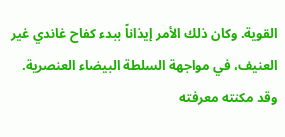القوية. وكان ذلك الأمر إيذاناً ببدء كفاح غاندي غير العنيف، في مواجهة السلطة البيضاء العنصرية. وقد مكنته معرفته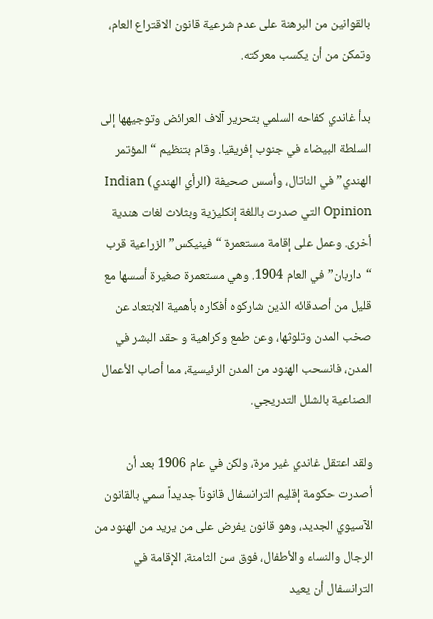بالقوانين من البرهنة على عدم شرعية قانون الاقتراع العام، وتمكن من أن يكسب معركته.

بدأ غاندي كفاحه السلمي بتحرير آلاف العرائض وتوجيهها إلى السلطة البيضاء في جنوب إفريقيا. وقام بتنظيم “المؤتمر الهندي” في الناتال، وأسس صحيفة (الرأي الهندي) Indian Opinion التي صدرت باللغة إنكليزية وبثلاث لغات هندية أخرى. وعمل على إقامة مستعمرة “فينيكس” الزراعية قرب “داربان” في العام 1904. وهي مستعمرة صغيرة أسسها مع قليل من أصدقائه الذين شاركوه أفكاره بأهمية الابتعاد عن صخب المدن وتلوثها، وعن طمع وكراهية و حقد البشر في المدن، فانسحب الهنود من المدن الرئيسية، مما أصاب الأعمال الصناعية بالشلل التدريجي.

ولقد اعتقل غاندي غير مرة، ولكن في عام 1906 بعد أن أصدرت حكومة إقليم الترانسفال قانوناً جديداً سمي بالقانون الآسيوي الجديد، وهو قانون يفرض على من يريد من الهنود من الرجال والنساء والأطفال، فوق سن الثامنة، الإقامة في الترانسفال أن يعيد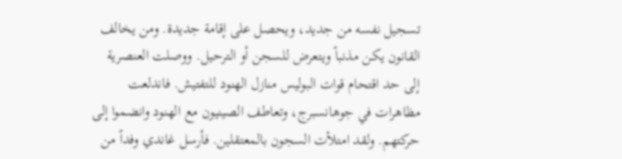تسجيل نفسه من جديد، ويحصل على إقامة جديدة. ومن يخالف القانون يكن مذنباً ويتعرض للسجن أو الترحيل. ووصلت العنصرية إلى حد اقتحام قوات البوليس منازل الهنود للتفتيش. فاندلعت مظاهرات في جوهانسبرج، وتعاطف الصينيون مع الهنود وانضموا إلى حركتهم. ولقد امتلأت السجون بالمعتقلين. فأرسل غاندي وفداً من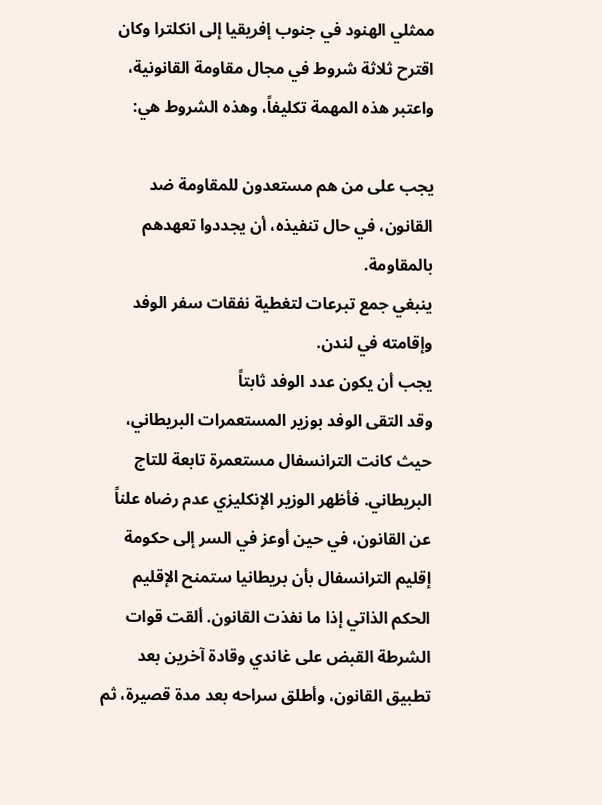ممثلي الهنود في جنوب إفريقيا إلى انكلترا وكان اقترح ثلاثة شروط في مجال مقاومة القانونية، واعتبر هذه المهمة تكليفاً، وهذه الشروط هي:

يجب على من هم مستعدون للمقاومة ضد القانون، في حال تنفيذه، أن يجددوا تعهدهم بالمقاومة.
ينبغي جمع تبرعات لتغطية نفقات سفر الوفد وإقامته في لندن.
يجب أن يكون عدد الوفد ثابتاً
وقد التقى الوفد بوزير المستعمرات البريطاني، حيث كانت الترانسفال مستعمرة تابعة للتاج البريطاني. فأظهر الوزير الإنكليزي عدم رضاه علناً عن القانون، في حين أوعز في السر إلى حكومة إقليم الترانسفال بأن بريطانيا ستمنح الإقليم الحكم الذاتي إذا ما نفذت القانون. ألقت قوات الشرطة القبض على غاندي وقادة آخرين بعد تطبيق القانون، وأطلق سراحه بعد مدة قصيرة، ثم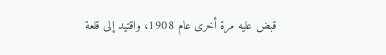قبض عليه مرة أخرى عام 1908، واقتيد إلى قلعة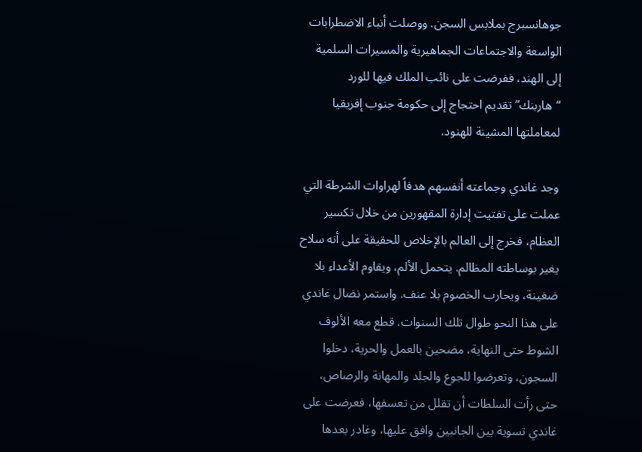جوهانسبرج بملابس السجن. ووصلت أنباء الاضطرابات الواسعة والاجتماعات الجماهيرية والمسيرات السلمية إلى الهند، ففرضت على نائب الملك فيها للورد “هاربنك” تقديم احتجاج إلى حكومة جنوب إفريقيا لمعاملتها المشينة للهنود.

وجد غاندي وجماعته أنفسهم هدفاً لهراوات الشرطة التي عملت على تفتيت إدارة المقهورين من خلال تكسير العظام، فخرج إلى العالم بالإخلاص للحقيقة على أنه سلاح يغير بوساطته المظالم. يتحمل الألم، ويقاوم الأعداء بلا ضغينة، ويحارب الخصوم بلا عنف. واستمر نضال غاندي على هذا النحو طوال تلك السنوات. قطع معه الألوف الشوط حتى النهاية، مضحين بالعمل والحرية، دخلوا السجون، وتعرضوا للجوع والجلد والمهانة والرصاص، حتى رأت السلطات أن تقلل من تعسفها، فعرضت على غاندي تسوية بين الجانبين وافق عليها، وغادر بعدها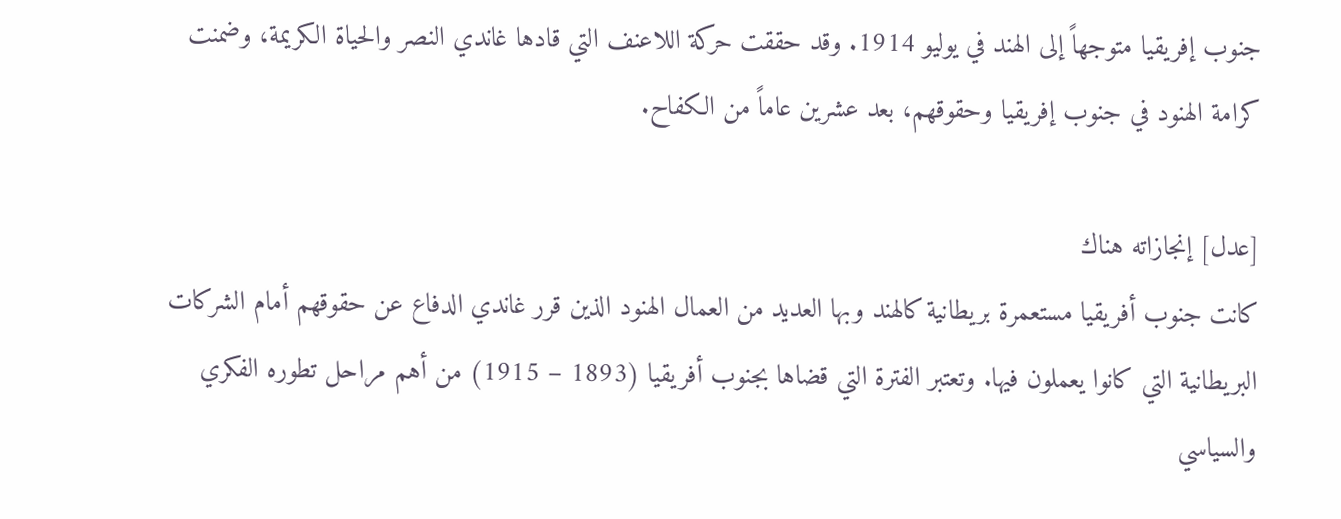جنوب إفريقيا متوجهاً إلى الهند في يوليو 1914. وقد حققت حركة اللاعنف التي قادها غاندي النصر والحياة الكريمة، وضمنت كرامة الهنود في جنوب إفريقيا وحقوقهم، بعد عشرين عاماً من الكفاح.

[عدل] إنجازاته هناك
كانت جنوب أفريقيا مستعمرة بريطانية كالهند وبها العديد من العمال الهنود الذين قرر غاندي الدفاع عن حقوقهم أمام الشركات البريطانية التي كانوا يعملون فيها. وتعتبر الفترة التي قضاها بجنوب أفريقيا (1893 – 1915) من أهم مراحل تطوره الفكري والسياسي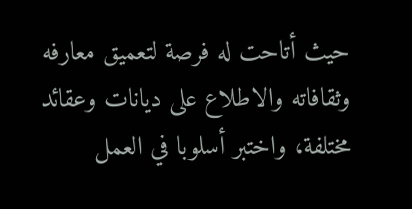حيث أتاحت له فرصة لتعميق معارفه وثقافاته والاطلاع على ديانات وعقائد مختلفة، واختبر أسلوبا في العمل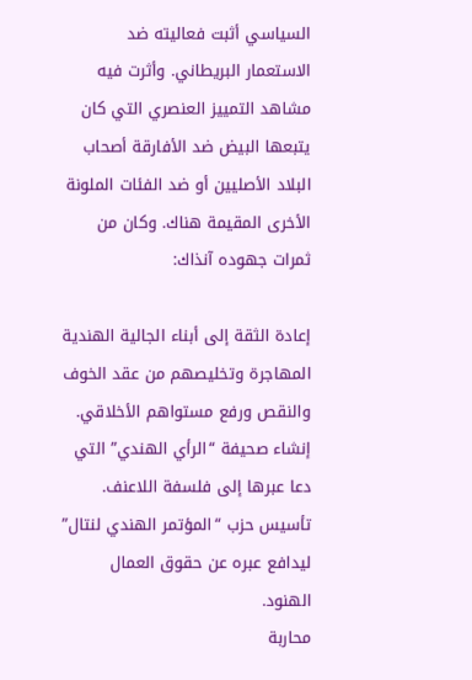السياسي أثبت فعاليته ضد الاستعمار البريطاني. وأثرت فيه مشاهد التمييز العنصري التي كان يتبعها البيض ضد الأفارقة أصحاب البلاد الأصليين أو ضد الفئات الملونة الأخرى المقيمة هناك. وكان من ثمرات جهوده آنذاك:

إعادة الثقة إلى أبناء الجالية الهندية المهاجرة وتخليصهم من عقد الخوف والنقص ورفع مستواهم الأخلاقي.
إنشاء صحيفة “الرأي الهندي” التي دعا عبرها إلى فلسفة اللاعنف.
تأسيس حزب “المؤتمر الهندي لنتال” ليدافع عبره عن حقوق العمال الهنود.
محاربة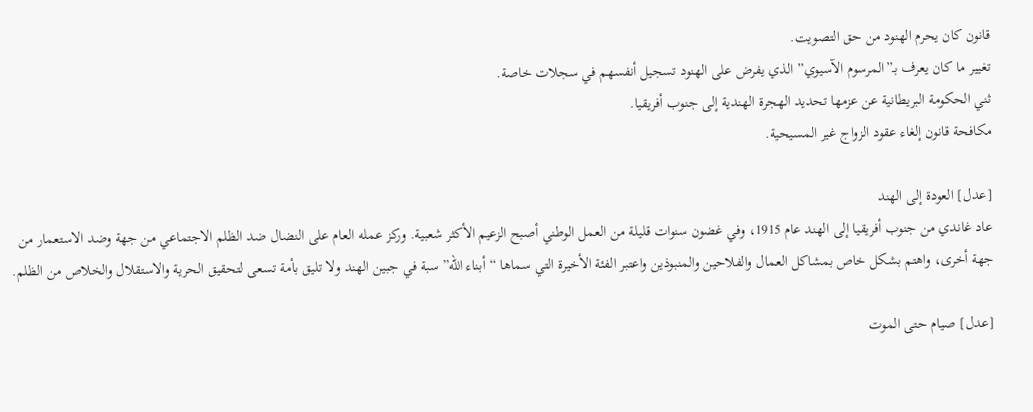قانون كان يحرم الهنود من حق التصويت.
تغيير ما كان يعرف بـ”المرسوم الآسيوي” الذي يفرض على الهنود تسجيل أنفسهم في سجلات خاصة.
ثني الحكومة البريطانية عن عزمها تحديد الهجرة الهندية إلى جنوب أفريقيا.
مكافحة قانون إلغاء عقود الزواج غير المسيحية.

[عدل] العودة إلى الهند
عاد غاندي من جنوب أفريقيا إلى الهند عام 1915، وفي غضون سنوات قليلة من العمل الوطني أصبح الزعيم الأكثر شعبية. وركز عمله العام على النضال ضد الظلم الاجتماعي من جهة وضد الاستعمار من جهة أخرى، واهتم بشكل خاص بمشاكل العمال والفلاحين والمنبوذين واعتبر الفئة الأخيرة التي سماها “أبناء الله” سبة في جبين الهند ولا تليق بأمة تسعى لتحقيق الحرية والاستقلال والخلاص من الظلم.

[عدل] صيام حتى الموت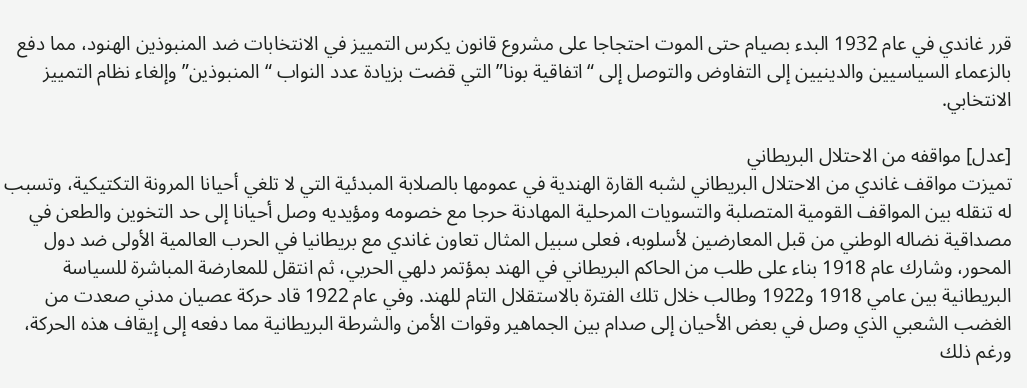قرر غاندي في عام 1932 البدء بصيام حتى الموت احتجاجا على مشروع قانون يكرس التمييز في الانتخابات ضد المنبوذين الهنود، مما دفع بالزعماء السياسيين والدينيين إلى التفاوض والتوصل إلى “اتفاقية بونا” التي قضت بزيادة عدد النواب “المنبوذين” وإلغاء نظام التمييز الانتخابي.

[عدل] مواقفه من الاحتلال البريطاني
تميزت مواقف غاندي من الاحتلال البريطاني لشبه القارة الهندية في عمومها بالصلابة المبدئية التي لا تلغي أحيانا المرونة التكتيكية، وتسبب له تنقله بين المواقف القومية المتصلبة والتسويات المرحلية المهادنة حرجا مع خصومه ومؤيديه وصل أحيانا إلى حد التخوين والطعن في مصداقية نضاله الوطني من قبل المعارضين لأسلوبه، فعلى سبيل المثال تعاون غاندي مع بريطانيا في الحرب العالمية الأولى ضد دول المحور، وشارك عام 1918 بناء على طلب من الحاكم البريطاني في الهند بمؤتمر دلهي الحربي، ثم انتقل للمعارضة المباشرة للسياسة البريطانية بين عامي 1918 و1922 وطالب خلال تلك الفترة بالاستقلال التام للهند. وفي عام 1922 قاد حركة عصيان مدني صعدت من الغضب الشعبي الذي وصل في بعض الأحيان إلى صدام بين الجماهير وقوات الأمن والشرطة البريطانية مما دفعه إلى إيقاف هذه الحركة، ورغم ذلك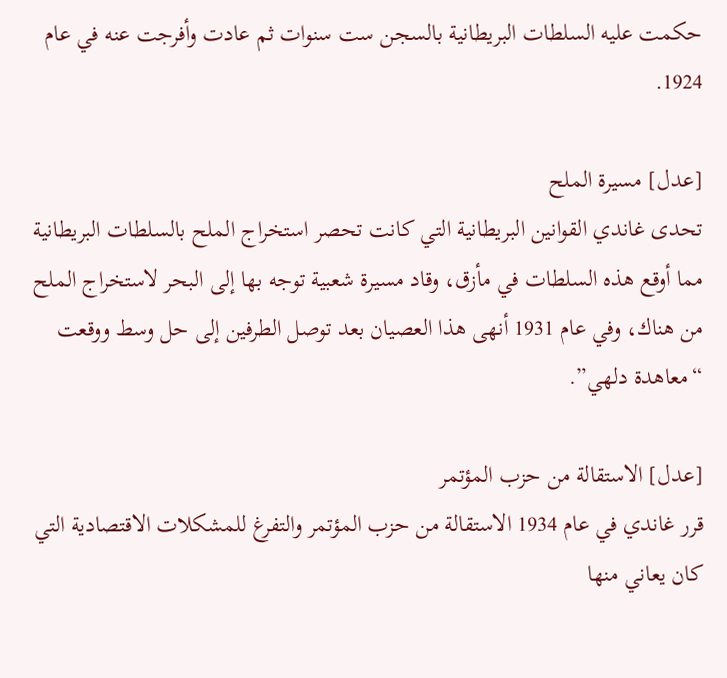حكمت عليه السلطات البريطانية بالسجن ست سنوات ثم عادت وأفرجت عنه في عام 1924.

[عدل] مسيرة الملح
تحدى غاندي القوانين البريطانية التي كانت تحصر استخراج الملح بالسلطات البريطانية مما أوقع هذه السلطات في مأزق، وقاد مسيرة شعبية توجه بها إلى البحر لاستخراج الملح من هناك، وفي عام 1931 أنهى هذا العصيان بعد توصل الطرفين إلى حل وسط ووقعت “معاهدة دلهي”.

[عدل] الاستقالة من حزب المؤتمر
قرر غاندي في عام 1934 الاستقالة من حزب المؤتمر والتفرغ للمشكلات الاقتصادية التي كان يعاني منها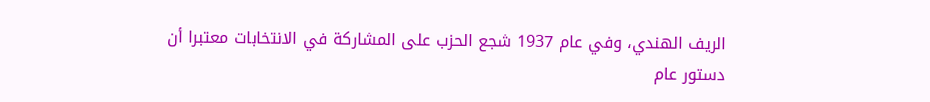الريف الهندي، وفي عام 1937 شجع الحزب على المشاركة في الانتخابات معتبرا أن دستور عام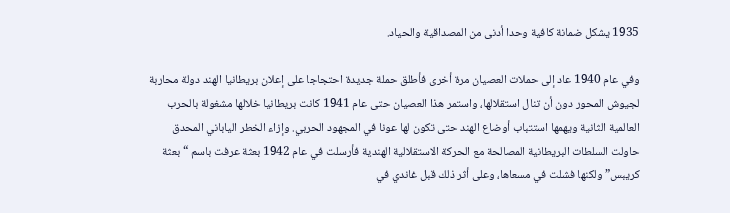1935 يشكل ضمانة كافية وحدا أدنى من المصداقية والحياد.

وفي عام 1940 عاد إلى حملات العصيان مرة أخرى فأطلق حملة جديدة احتجاجا على إعلان بريطانيا الهند دولة محاربة لجيوش المحور دون أن تنال استقلالها، واستمر هذا العصيان حتى عام 1941 كانت بريطانيا خلالها مشغولة بالحرب العالمية الثانية ويهمها استتباب أوضاع الهند حتى تكون لها عونا في المجهود الحربي. وإزاء الخطر الياباني المحدق حاولت السلطات البريطانية المصالحة مع الحركة الاستقلالية الهندية فأرسلت في عام 1942 بعثة عرفت باسم “بعثة كريبس” ولكنها فشلت في مسعاها، وعلى أثر ذلك قبل غاندي في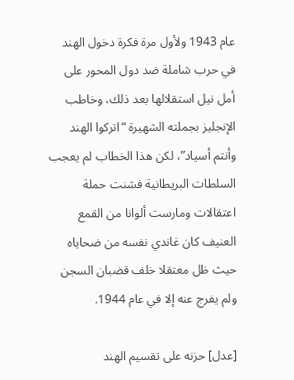عام 1943 ولأول مرة فكرة دخول الهند في حرب شاملة ضد دول المحور على أمل نيل استقلالها بعد ذلك، وخاطب الإنجليز بجملته الشهيرة “اتركوا الهند وأنتم أسياد”، لكن هذا الخطاب لم يعجب السلطات البريطانية فشنت حملة اعتقالات ومارست ألوانا من القمع العنيف كان غاندي نفسه من ضحاياه حيث ظل معتقلا خلف قضبان السجن ولم يفرج عنه إلا في عام 1944.

[عدل] حزنه على تقسيم الهند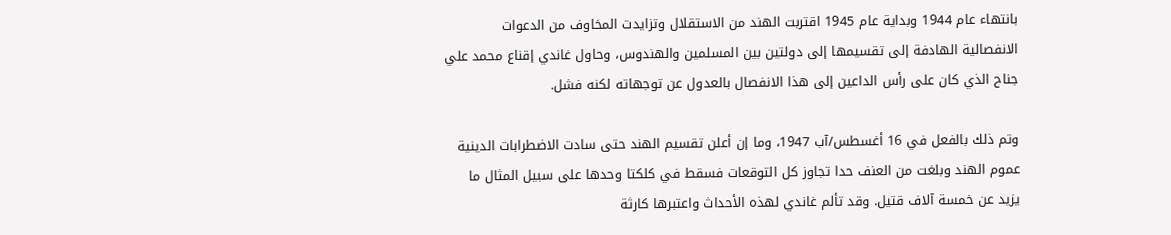بانتهاء عام 1944 وبداية عام 1945 اقتربت الهند من الاستقلال وتزايدت المخاوف من الدعوات الانفصالية الهادفة إلى تقسيمها إلى دولتين بين المسلمين والهندوس، وحاول غاندي إقناع محمد علي جناح الذي كان على رأس الداعين إلى هذا الانفصال بالعدول عن توجهاته لكنه فشل.

وتم ذلك بالفعل في 16 أغسطس/آب 1947، وما إن أعلن تقسيم الهند حتى سادت الاضطرابات الدينية عموم الهند وبلغت من العنف حدا تجاوز كل التوقعات فسقط في كلكتا وحدها على سبيل المثال ما يزيد عن خمسة آلاف قتيل. وقد تألم غاندي لهذه الأحداث واعتبرها كارثة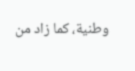وطنية، كما زاد من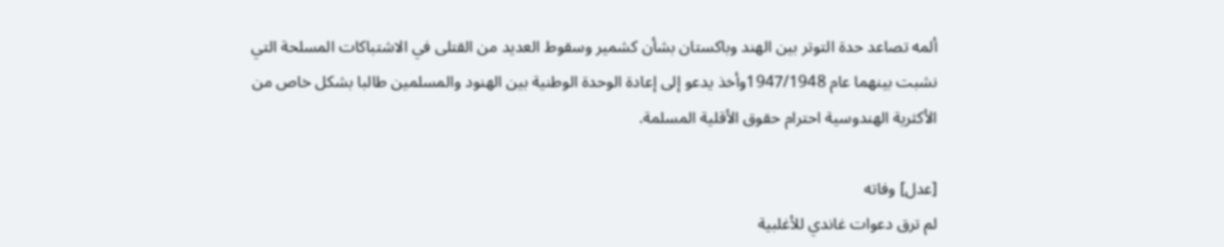ألمه تصاعد حدة التوتر بين الهند وباكستان بشأن كشمير وسقوط العديد من القتلى في الاشتباكات المسلحة التي نشبت بينهما عام 1947/1948وأخذ يدعو إلى إعادة الوحدة الوطنية بين الهنود والمسلمين طالبا بشكل خاص من الأكثرية الهندوسية احترام حقوق الأقلية المسلمة.

[عدل] وفاته
لم ترق دعوات غاندي للأغلبية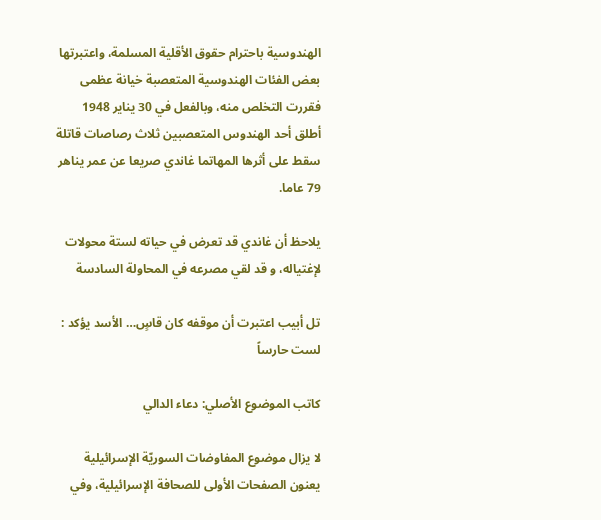الهندوسية باحترام حقوق الأقلية المسلمة، واعتبرتها بعض الفئات الهندوسية المتعصبة خيانة عظمى فقررت التخلص منه، وبالفعل في 30 يناير 1948 أطلق أحد الهندوس المتعصبين ثلاث رصاصات قاتلة سقط على أثرها المهاتما غاندي صريعا عن عمر يناهر 79 عاما.

يلاحظ أن غاندي قد تعرض في حياته لستة محولات لإغتياله، و قد لقي مصرعه في المحاولة السادسة

تل أبيب اعتبرت أن موقفه كان قاسٍ… الأسد يؤكد : لست حارساً

كاتب الموضوع الأصلي: دعاء الدالي

لا يزال موضوع المفاوضات السوريّة الإسرائيلية يعنون الصفحات الأولى للصحافة الإسرائيلية، وفي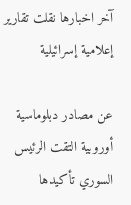آخر اخبارها نقلت تقارير إعلامية إسرائيلية

عن مصادر دبلوماسية أوروبية التقت الرئيس السوري تأكيدها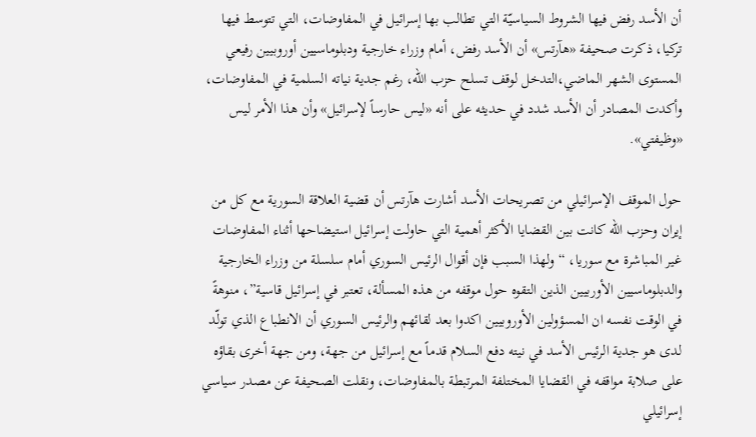أن الأسد رفض فيها الشروط السياسيّة التي تطالب بها إسرائيل في المفاوضات، التي تتوسط فيها تركيا، ذكرت صحيفة «هآرتس» أن الأسد رفض، أمام وزراء خارجية ودبلوماسيين أوروبيين رفيعي المستوى الشهر الماضي،التدخل لوقف تسلح حزب الله، رغم جدية نياته السلمية في المفاوضات، وأكدت المصادر أن الأسد شدد في حديثه على أنه «ليس حارساً لإسرائيل» وأن هذا الأمر ليس «وظيفتي».

حول الموقف الإسرائيلي من تصريحات الأسد أشارت هآرتس أن قضية العلاقة السورية مع كل من إيران وحزب الله كانت بين القضايا الأكثر أهمية التي حاولت إسرائيل استيضاحها أثناء المفاوضات غير المباشرة مع سوريا، “ولهذا السبب فإن أقوال الرئيس السوري أمام سلسلة من وزراء الخارجية والدبلوماسيين الأوربيين الذين التقوه حول موقفه من هذه المسألة، تعتبر في إسرائيل قاسية”، منوهةً في الوقت نفسه ان المسؤولين الأوروبيين اكدوا بعد لقائهم والرئيس السوري أن الانطباع الذي تولّد لدى هو جدية الرئيس الأسد في نيته دفع السلام قدماً مع إسرائيل من جهة، ومن جهة أخرى بقاؤه على صلابة مواقفه في القضايا المختلفة المرتبطة بالمفاوضات، ونقلت الصحيفة عن مصدر سياسي إسرائيلي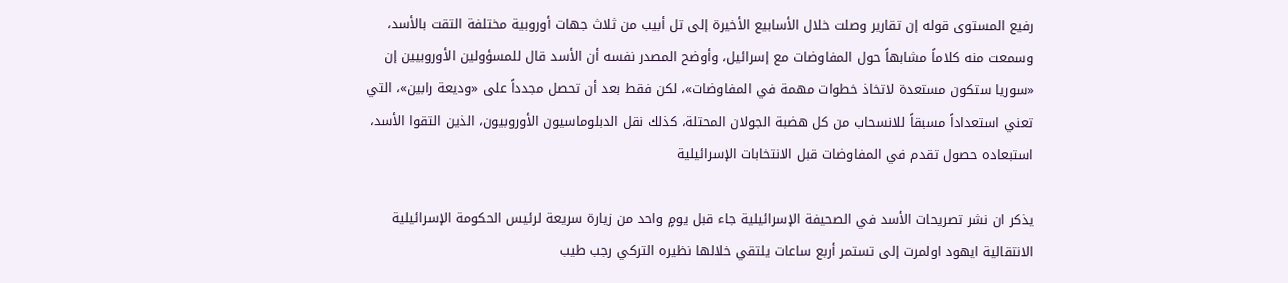رفيع المستوى قوله إن تقارير وصلت خلال الأسابيع الأخيرة إلى تل أبيب من ثلاث جهات أوروبية مختلفة التقت بالأسد، وسمعت منه كلاماً مشابهاً حول المفاوضات مع إسرائيل، وأوضح المصدر نفسه أن الأسد قال للمسؤولين الأوروبيين إن «سوريا ستكون مستعدة لاتخاذ خطوات مهمة في المفاوضات»، لكن فقط بعد أن تحصل مجدداً على «وديعة رابين»، التي تعني استعداداً مسبقاً للانسحاب من كل هضبة الجولان المحتلة، كذلك نقل الدبلوماسيون الأوروبيون، الذين التقوا الأسد، استبعاده حصول تقدم في المفاوضات قبل الانتخابات الإسرائيلية

يذكر ان نشر تصريحات الأسد في الصحيفة الإسرائيلية جاء قبل يومٍ واحد من زيارة سريعة لرئيس الحكومة الإسرائيلية الانتقالية ايهود اولمرت إلى تستمر أربع ساعات يلتقي خلالها نظيره التركي رجب طيب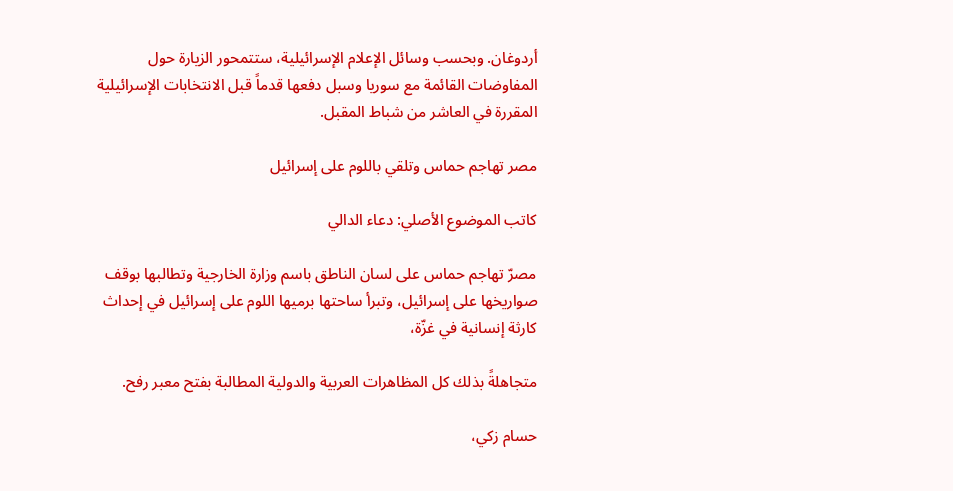أردوغان. وبحسب وسائل الإعلام الإسرائيلية، ستتمحور الزيارة حول المفاوضات القائمة مع سوريا وسبل دفعها قدماً قبل الانتخابات الإسرائيلية المقررة في العاشر من شباط المقبل.

مصر تهاجم حماس وتلقي باللوم على إسرائيل

كاتب الموضوع الأصلي: دعاء الدالي

مصرّ تهاجم حماس على لسان الناطق باسم وزارة الخارجية وتطالبها بوقف صواريخها على إسرائيل، وتبرأ ساحتها برميها اللوم على إسرائيل في إحداث كارثة إنسانية في غزّة،

متجاهلةً بذلك كل المظاهرات العربية والدولية المطالبة بفتح معبر رفح.

حسام زكي،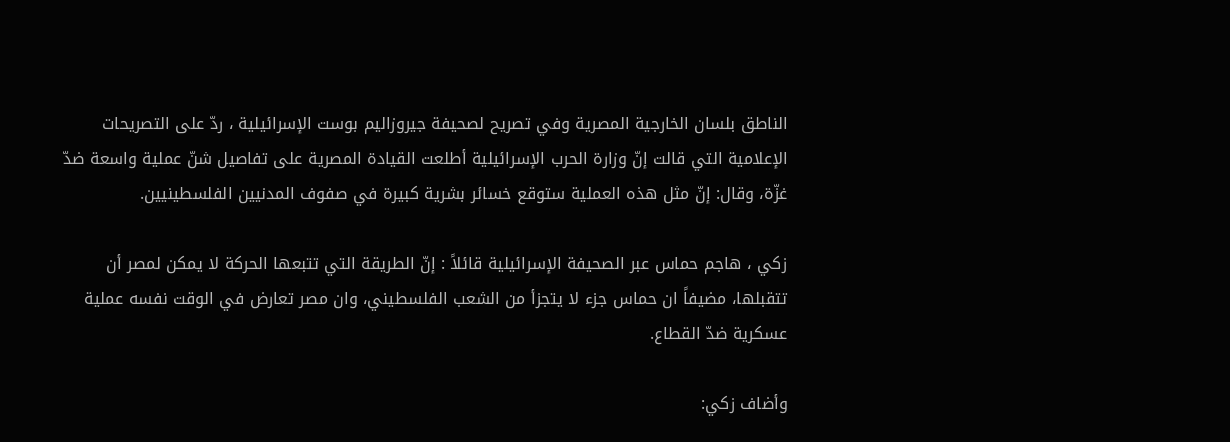الناطق بلسان الخارجية المصرية وفي تصريح لصحيفة جيروزاليم بوست الإسرائيلية ، ردّ على التصريحات الإعلامية التي قالت إنّ وزارة الحرب الإسرائيلية أطلعت القيادة المصرية على تفاصيل شنّ عملية واسعة ضدّ غزّة، وقال: إنّ مثل هذه العملية ستوقع خسائر بشرية كبيرة في صفوف المدنيين الفلسطينيين.

زكي ، هاجم حماس عبر الصحيفة الإسرائيلية قائلاً : إنّ الطريقة التي تتبعها الحركة لا يمكن لمصر أن تتقبلها، مضيفاً ان حماس جزء لا يتجزأ من الشعب الفلسطيني، وان مصر تعارض في الوقت نفسه عملية عسكرية ضدّ القطاع.

وأضاف زكي: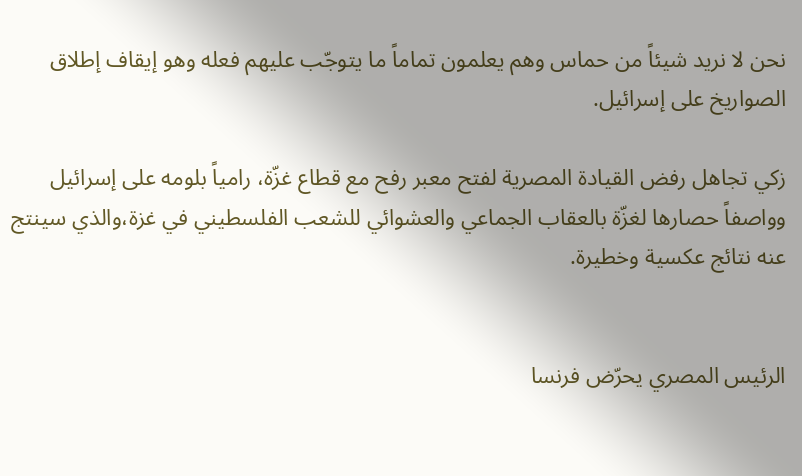نحن لا نريد شيئاً من حماس وهم يعلمون تماماً ما يتوجّب عليهم فعله وهو إيقاف إطلاق الصواريخ على إسرائيل.

زكي تجاهل رفض القيادة المصرية لفتح معبر رفح مع قطاع غزّة، رامياً بلومه على إسرائيل وواصفاً حصارها لغزّة بالعقاب الجماعي والعشوائي للشعب الفلسطيني في غزة،والذي سينتج عنه نتائج عكسية وخطيرة.


الرئيس المصري يحرّض فرنسا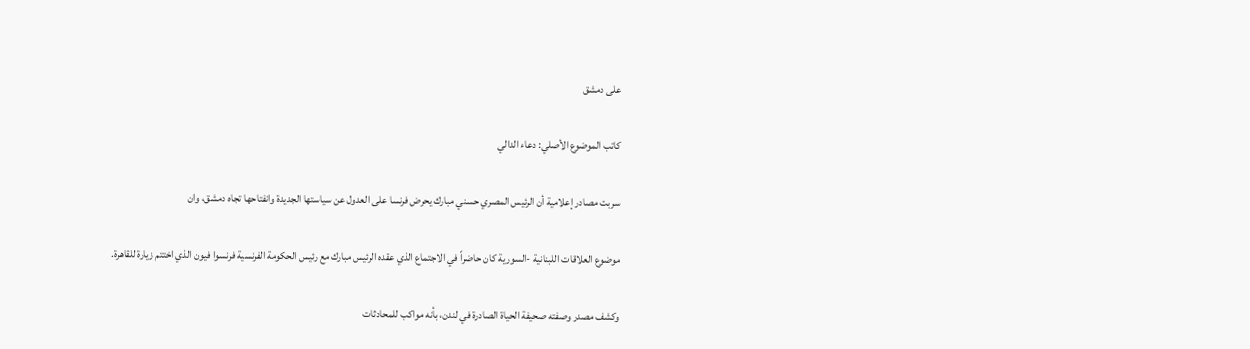على دمشق

كاتب الموضوع الأصلي: دعاء الدالي

سربت مصادر إعلامية أن الرئيس المصري حسني مبارك يحرض فرنسا على العدول عن سياستها الجديدة وانفتاحها تجاه دمشق، وان

موضوع العلاقات اللبنانية -السورية كان حاضراً في الاجتماع الذي عقده الرئيس مبارك مع رئيس الحكومة الفرنسية فرنسوا فيون الذي اختتم زيارة للقاهرة.

وكشف مصدر وصفته صحيفة الحياة الصادرة في لندن، بأنه مواكب للمحادثات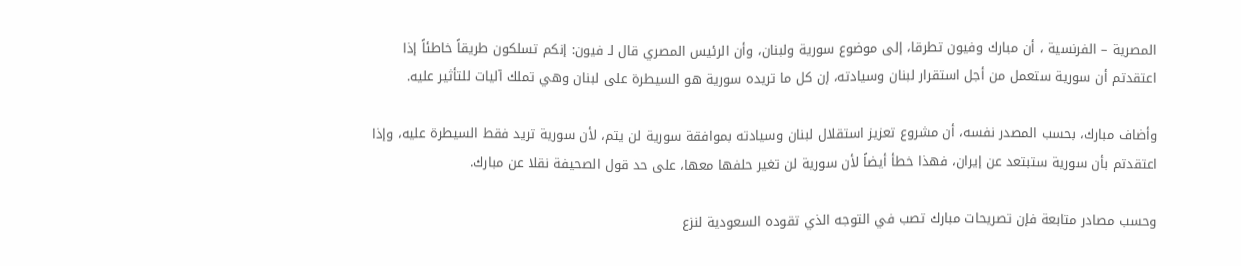المصرية – الفرنسية ، أن مبارك وفيون تطرقا، إلى موضوع سورية ولبنان، وأن الرئيس المصري قال لـ فيون: إنكم تسلكون طريقاً خاطئاً إذا اعتقدتم أن سورية ستعمل من أجل استقرار لبنان وسيادته، إن كل ما تريده سورية هو السيطرة على لبنان وهي تملك آليات للتأثير عليه.

وأضاف مبارك، بحسب المصدر نفسه، أن مشروع تعزيز استقلال لبنان وسيادته بموافقة سورية لن يتم، لأن سورية تريد فقط السيطرة عليه، وإذا اعتقدتم بأن سورية ستبتعد عن إيران، فهذا خطأ أيضاً لأن سورية لن تغير حلفها معها، على حد قول الصحيفة نقلا عن مبارك.

وحسب مصادر متابعة فإن تصريحات مبارك تصب في التوجه الذي تقوده السعودية لنزع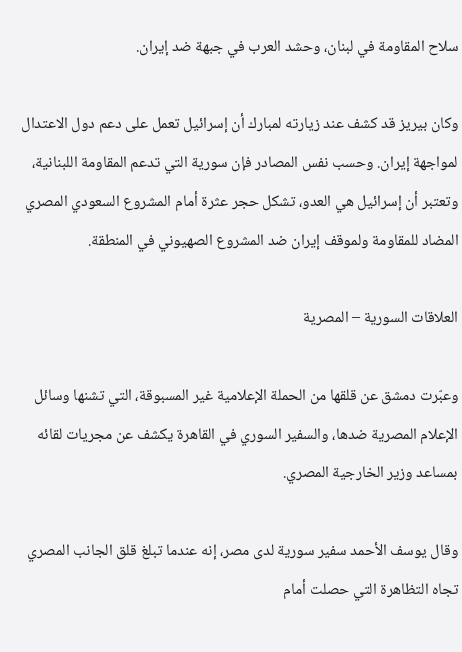سلاح المقاومة في لبنان، وحشد العرب في جبهة ضد إيران.

وكان بيريز قد كشف عند زيارته لمبارك أن إسرائيل تعمل على دعم دول الاعتدال لمواجهة إيران. وحسب نفس المصادر فإن سورية التي تدعم المقاومة اللبنانية، وتعتبر أن إسرائيل هي العدو، تشكل حجر عثرة أمام المشروع السعودي المصري المضاد للمقاومة ولموقف إيران ضد المشروع الصهيوني في المنطقة.

العلاقات السورية – المصرية

وعبّرت دمشق عن قلقها من الحملة الإعلامية غير المسبوقة، التي تشنها وسائل الإعلام المصرية ضدها، والسفير السوري في القاهرة يكشف عن مجريات لقائه بمساعد وزير الخارجية المصري.

وقال يوسف الأحمد سفير سورية لدى مصر، إنه عندما تبلغ قلق الجانب المصري تجاه التظاهرة التي حصلت أمام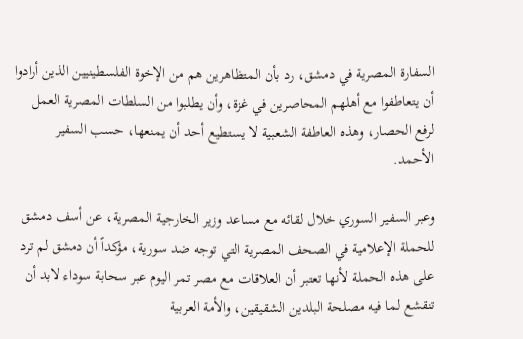السفارة المصرية في دمشق، رد بأن المتظاهرين هم من الإخوة الفلسطينيين الذين أرادوا أن يتعاطفوا مع أهلهم المحاصرين في غزة، وأن يطلبوا من السلطات المصرية العمل لرفع الحصار، وهذه العاطفة الشعبية لا يستطيع أحد أن يمنعها، حسب السفير الأحمد.

وعبر السفير السوري خلال لقائه مع مساعد وزير الخارجية المصرية، عن أسف دمشق للحملة الإعلامية في الصحف المصرية التي توجه ضد سورية، مؤكداً أن دمشق لم ترد على هذه الحملة لأنها تعتبر أن العلاقات مع مصر تمر اليوم عبر سحابة سوداء لابد أن تنقشع لما فيه مصلحة البلدين الشقيقين، والأمة العربية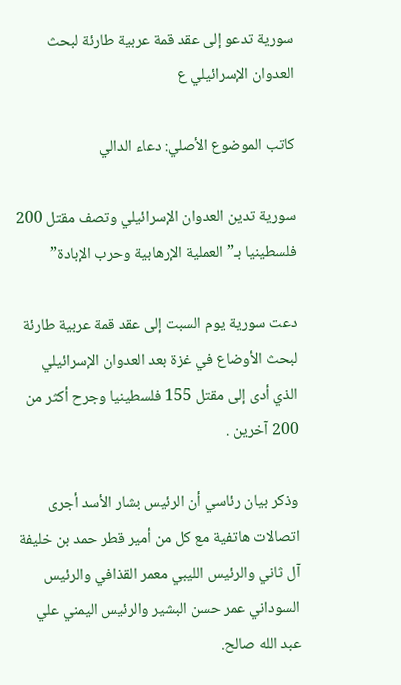سورية تدعو إلى عقد قمة عربية طارئة لبحث العدوان الإسرائيلي ع

كاتب الموضوع الأصلي: دعاء الدالي

سورية تدين العدوان الإسرائيلي وتصف مقتل 200 فلسطينيا بـ” العملية الإرهابية وحرب الإبادة”

دعت سورية يوم السبت إلى عقد قمة عربية طارئة لبحث الأوضاع في غزة بعد العدوان الإسرائيلي الذي أدى إلى مقتل 155 فلسطينيا وجرح أكثر من 200 آخرين .

وذكر بيان رئاسي أن الرئيس بشار الأسد أجرى اتصالات هاتفية مع كل من أمير قطر حمد بن خليفة آل ثاني والرئيس الليبي معمر القذافي والرئيس السوداني عمر حسن البشير والرئيس اليمني علي عبد الله صالح.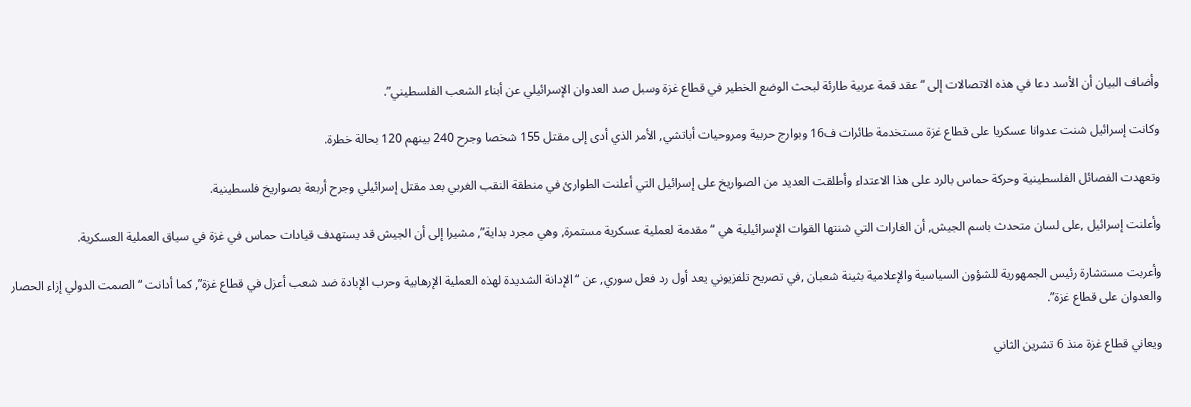وأضاف البيان أن الأسد دعا في هذه الاتصالات إلى “عقد قمة عربية طارئة لبحث الوضع الخطير في قطاع غزة وسبل صد العدوان الإسرائيلي عن أبناء الشعب الفلسطيني”.

وكانت إسرائيل شنت عدوانا عسكريا على قطاع غزة مستخدمة طائرات ف16 وبوارج حربية ومروحيات أباتشي, الأمر الذي أدى إلى مقتل 155 شخصا وجرح 240 بينهم 120 بحالة خطرة.

وتعهدت الفصائل الفلسطينية وحركة حماس بالرد على هذا الاعتداء وأطلقت العديد من الصواريخ على إسرائيل التي أعلنت الطوارئ في منطقة النقب الغربي بعد مقتل إسرائيلي وجرح أربعة بصواريخ فلسطينية.

وأعلنت إسرائيل ,على لسان متحدث باسم الجيش, أن الغارات التي شنتها القوات الإسرائيلية هي “مقدمة لعملية عسكرية مستمرة, وهي مجرد بداية”, مشيرا إلى أن الجيش قد يستهدف قيادات حماس في غزة في سياق العملية العسكرية.

وأعربت مستشارة رئيس الجمهورية للشؤون السياسية والإعلامية بثينة شعبان ,في تصريح تلفزيوني يعد أول رد فعل سوري, عن “الإدانة الشديدة لهذه العملية الإرهابية وحرب الإبادة ضد شعب أعزل في قطاع غزة”, كما أدانت “الصمت الدولي إزاء الحصار والعدوان على قطاع غزة”.

ويعاني قطاع غزة منذ 6 تشرين الثاني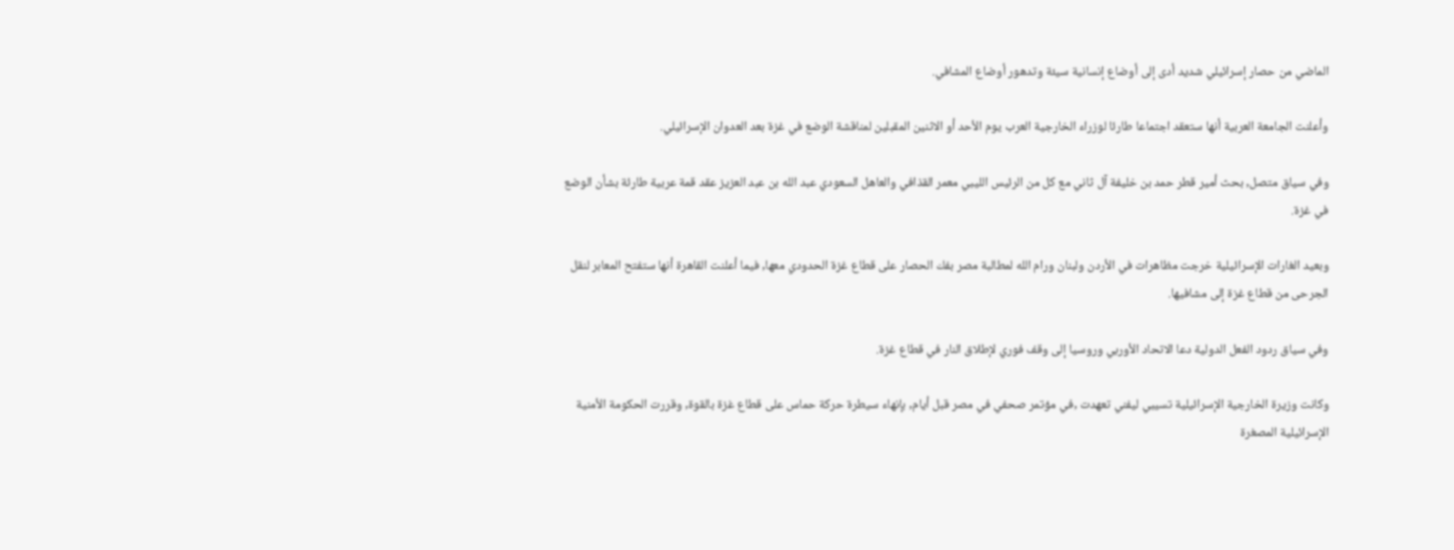الماضي من حصار إسرائيلي شديد أدى إلى أوضاع إنسانية سيئة وتدهور أوضاع المشافي.

وأعلنت الجامعة العربية أنها ستعقد اجتماعا طارئا لوزراء الخارجية العرب يوم الأحد أو الاثنين المقبلين لمناقشة الوضع في غزة بعد العدوان الإسرائيلي.

وفي سياق متصل, بحث أمير قطر حمد بن خليفة آل ثاني مع كل من الرئيس الليبي معمر القذافي والعاهل السعودي عبد الله بن عبد العزيز عقد قمة عربية طارئة بشأن الوضع في غزة.

وبعيد الغارات الإسرائيلية خرجت مظاهرات في الأردن ولبنان ورام الله لمطالبة مصر بفك الحصار على قطاع غزة الحدودي معها, فيما أعلنت القاهرة أنها ستفتح المعابر لنقل الجرحى من قطاع غزة إلى مشافيها.

وفي سياق ردود الفعل الدولية دعا الاتحاد الأوربي وروسيا إلى وقف فوري لإطلاق النار في قطاع غزة.

وكانت وزيرة الخارجية الإسرائيلية تسيبي ليفني تعهدت ,في مؤتمر صحفي في مصر قبل أيام, بإنهاء سيطرة حركة حماس على قطاع غزة بالقوة, وقررت الحكومة الأمنية الإسرائيلية المصغرة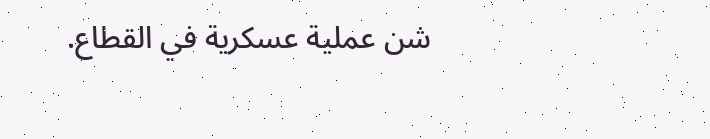شن عملية عسكرية في القطاع.